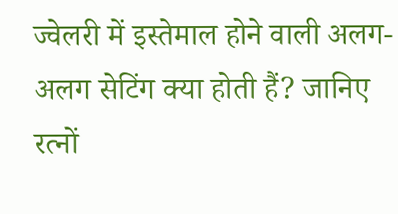ज्वेलरी में इस्तेमाल होने वाली अलग-अलग सेटिंग क्या होती हैं? जानिए रत्नों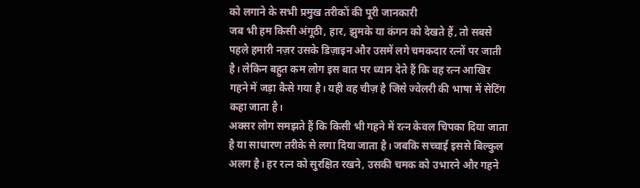को लगाने के सभी प्रमुख तरीकों की पूरी जानकारी
जब भी हम किसी अंगूठी, हार, झुमके या कंगन को देखते हैं, तो सबसे पहले हमारी नज़र उसके डिज़ाइन और उसमें लगे चमकदार रत्नों पर जाती है। लेकिन बहुत कम लोग इस बात पर ध्यान देते हैं कि वह रत्न आखिर गहने में जड़ा कैसे गया है। यही वह चीज़ है जिसे ज्वेलरी की भाषा में सेटिंग कहा जाता है।
अक्सर लोग समझते हैं कि किसी भी गहने में रत्न केवल चिपका दिया जाता है या साधारण तरीके से लगा दिया जाता है। जबकि सच्चाई इससे बिल्कुल अलग है। हर रत्न को सुरक्षित रखने, उसकी चमक को उभारने और गहने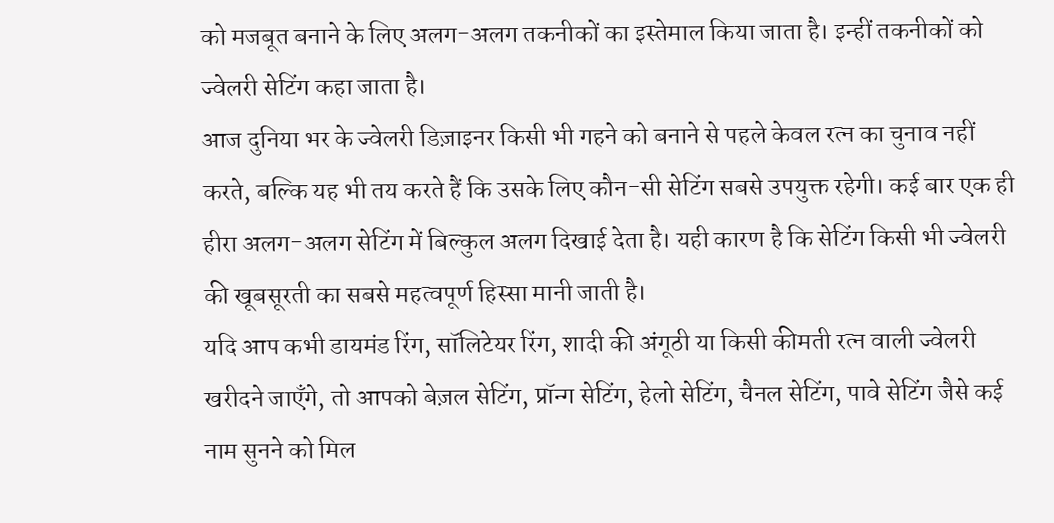को मजबूत बनाने के लिए अलग-अलग तकनीकों का इस्तेमाल किया जाता है। इन्हीं तकनीकों को ज्वेलरी सेटिंग कहा जाता है।
आज दुनिया भर के ज्वेलरी डिज़ाइनर किसी भी गहने को बनाने से पहले केवल रत्न का चुनाव नहीं करते, बल्कि यह भी तय करते हैं कि उसके लिए कौन-सी सेटिंग सबसे उपयुक्त रहेगी। कई बार एक ही हीरा अलग-अलग सेटिंग में बिल्कुल अलग दिखाई देता है। यही कारण है कि सेटिंग किसी भी ज्वेलरी की खूबसूरती का सबसे महत्वपूर्ण हिस्सा मानी जाती है।
यदि आप कभी डायमंड रिंग, सॉलिटेयर रिंग, शादी की अंगूठी या किसी कीमती रत्न वाली ज्वेलरी खरीदने जाएँगे, तो आपको बेज़ल सेटिंग, प्रॉन्ग सेटिंग, हेलो सेटिंग, चैनल सेटिंग, पावे सेटिंग जैसे कई नाम सुनने को मिल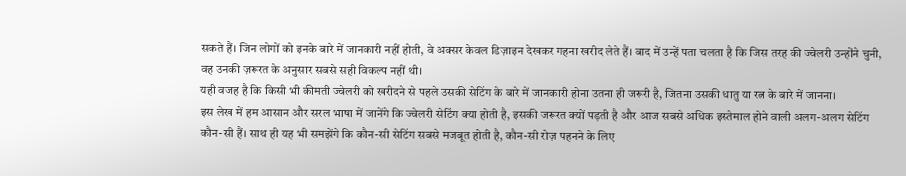सकते हैं। जिन लोगों को इनके बारे में जानकारी नहीं होती, वे अक्सर केवल डिज़ाइन देखकर गहना खरीद लेते हैं। बाद में उन्हें पता चलता है कि जिस तरह की ज्वेलरी उन्होंने चुनी, वह उनकी ज़रूरत के अनुसार सबसे सही विकल्प नहीं थी।
यही वजह है कि किसी भी कीमती ज्वेलरी को खरीदने से पहले उसकी सेटिंग के बारे में जानकारी होना उतना ही जरूरी है, जितना उसकी धातु या रत्न के बारे में जानना।
इस लेख में हम आसान और सरल भाषा में जानेंगे कि ज्वेलरी सेटिंग क्या होती है, इसकी जरूरत क्यों पड़ती है और आज सबसे अधिक इस्तेमाल होने वाली अलग-अलग सेटिंग कौन-सी हैं। साथ ही यह भी समझेंगे कि कौन-सी सेटिंग सबसे मजबूत होती है, कौन-सी रोज़ पहनने के लिए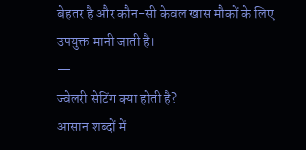बेहतर है और कौन-सी केवल खास मौकों के लिए उपयुक्त मानी जाती है।
—
ज्वेलरी सेटिंग क्या होती है?
आसान शब्दों में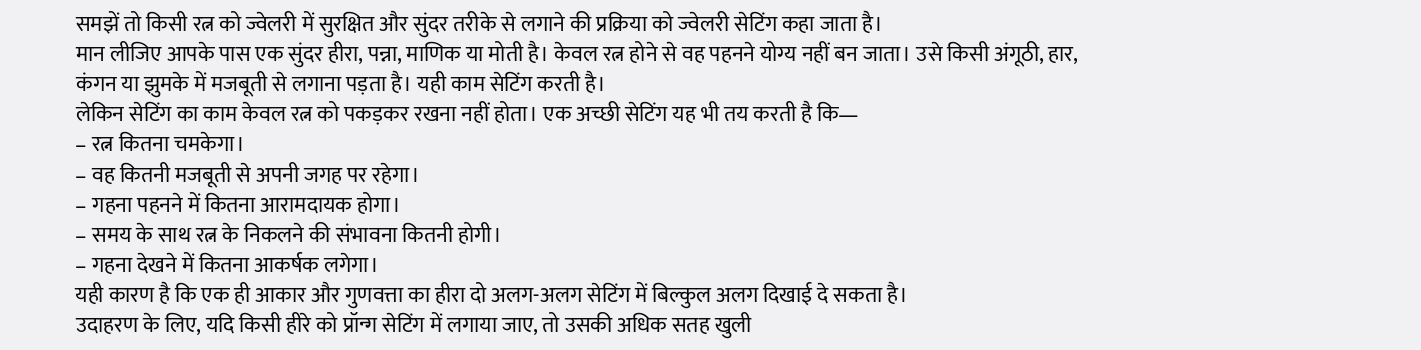समझें तो किसी रत्न को ज्वेलरी में सुरक्षित और सुंदर तरीके से लगाने की प्रक्रिया को ज्वेलरी सेटिंग कहा जाता है।
मान लीजिए आपके पास एक सुंदर हीरा, पन्ना, माणिक या मोती है। केवल रत्न होने से वह पहनने योग्य नहीं बन जाता। उसे किसी अंगूठी, हार, कंगन या झुमके में मजबूती से लगाना पड़ता है। यही काम सेटिंग करती है।
लेकिन सेटिंग का काम केवल रत्न को पकड़कर रखना नहीं होता। एक अच्छी सेटिंग यह भी तय करती है कि—
– रत्न कितना चमकेगा।
– वह कितनी मजबूती से अपनी जगह पर रहेगा।
– गहना पहनने में कितना आरामदायक होगा।
– समय के साथ रत्न के निकलने की संभावना कितनी होगी।
– गहना देखने में कितना आकर्षक लगेगा।
यही कारण है कि एक ही आकार और गुणवत्ता का हीरा दो अलग-अलग सेटिंग में बिल्कुल अलग दिखाई दे सकता है।
उदाहरण के लिए, यदि किसी हीरे को प्रॉन्ग सेटिंग में लगाया जाए, तो उसकी अधिक सतह खुली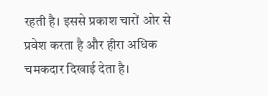रहती है। इससे प्रकाश चारों ओर से प्रवेश करता है और हीरा अधिक चमकदार दिखाई देता है।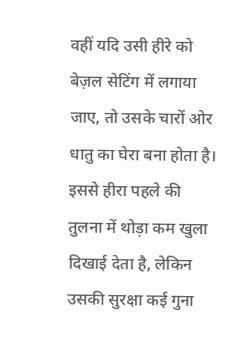वहीं यदि उसी हीरे को बेज़ल सेटिंग में लगाया जाए, तो उसके चारों ओर धातु का घेरा बना होता है। इससे हीरा पहले की तुलना में थोड़ा कम खुला दिखाई देता है, लेकिन उसकी सुरक्षा कई गुना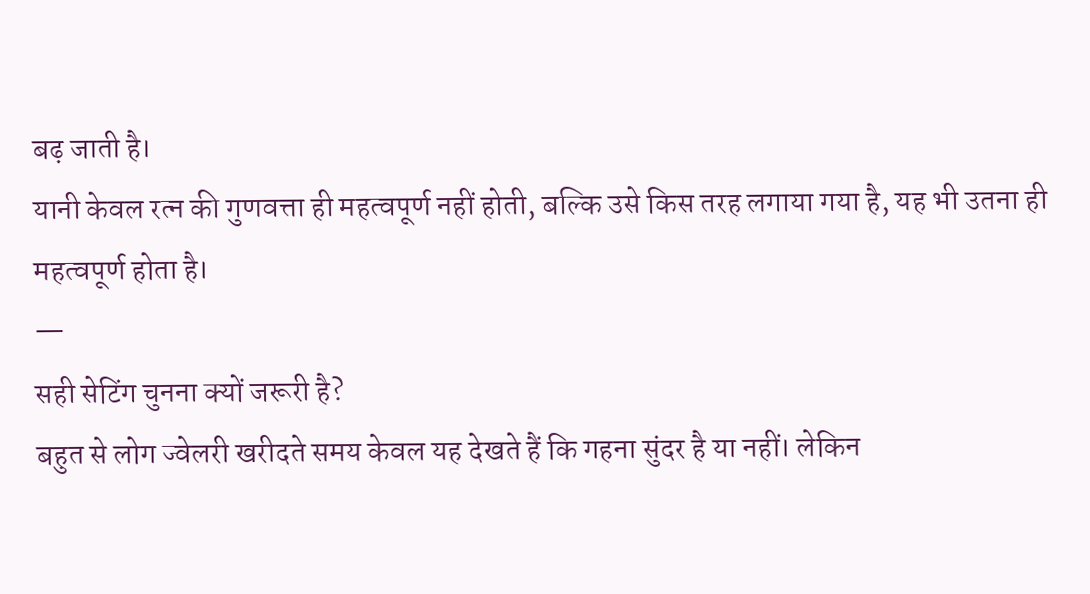बढ़ जाती है।
यानी केवल रत्न की गुणवत्ता ही महत्वपूर्ण नहीं होती, बल्कि उसे किस तरह लगाया गया है, यह भी उतना ही महत्वपूर्ण होता है।
—
सही सेटिंग चुनना क्यों जरूरी है?
बहुत से लोग ज्वेलरी खरीदते समय केवल यह देखते हैं कि गहना सुंदर है या नहीं। लेकिन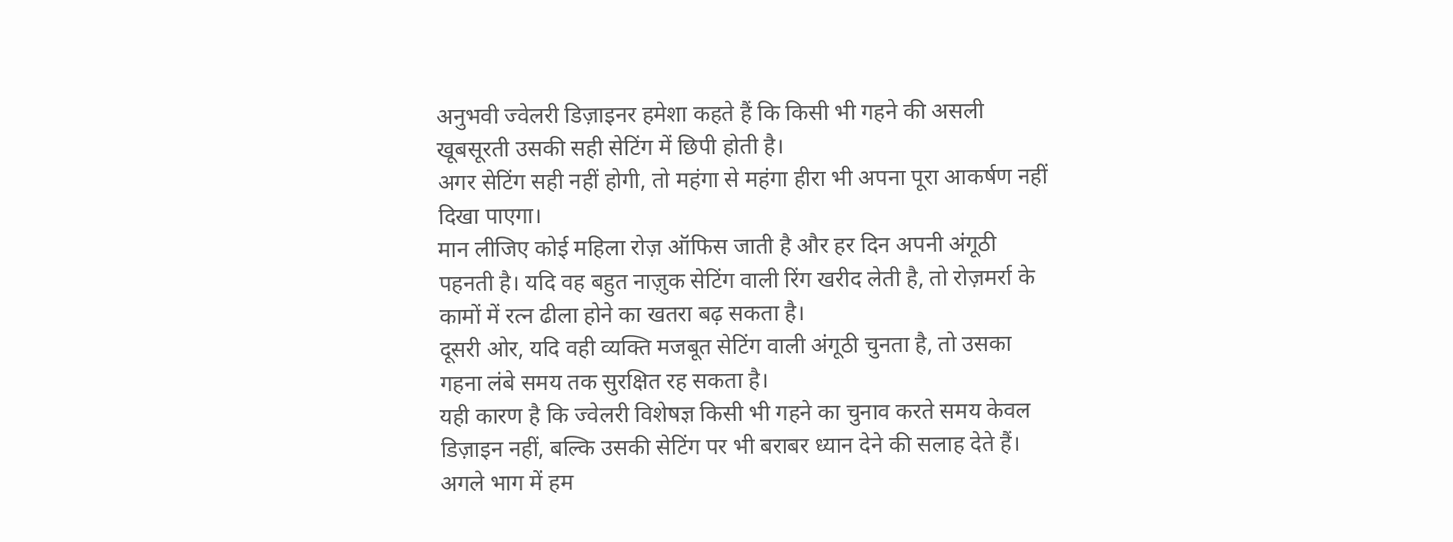अनुभवी ज्वेलरी डिज़ाइनर हमेशा कहते हैं कि किसी भी गहने की असली खूबसूरती उसकी सही सेटिंग में छिपी होती है।
अगर सेटिंग सही नहीं होगी, तो महंगा से महंगा हीरा भी अपना पूरा आकर्षण नहीं दिखा पाएगा।
मान लीजिए कोई महिला रोज़ ऑफिस जाती है और हर दिन अपनी अंगूठी पहनती है। यदि वह बहुत नाज़ुक सेटिंग वाली रिंग खरीद लेती है, तो रोज़मर्रा के कामों में रत्न ढीला होने का खतरा बढ़ सकता है।
दूसरी ओर, यदि वही व्यक्ति मजबूत सेटिंग वाली अंगूठी चुनता है, तो उसका गहना लंबे समय तक सुरक्षित रह सकता है।
यही कारण है कि ज्वेलरी विशेषज्ञ किसी भी गहने का चुनाव करते समय केवल डिज़ाइन नहीं, बल्कि उसकी सेटिंग पर भी बराबर ध्यान देने की सलाह देते हैं।
अगले भाग में हम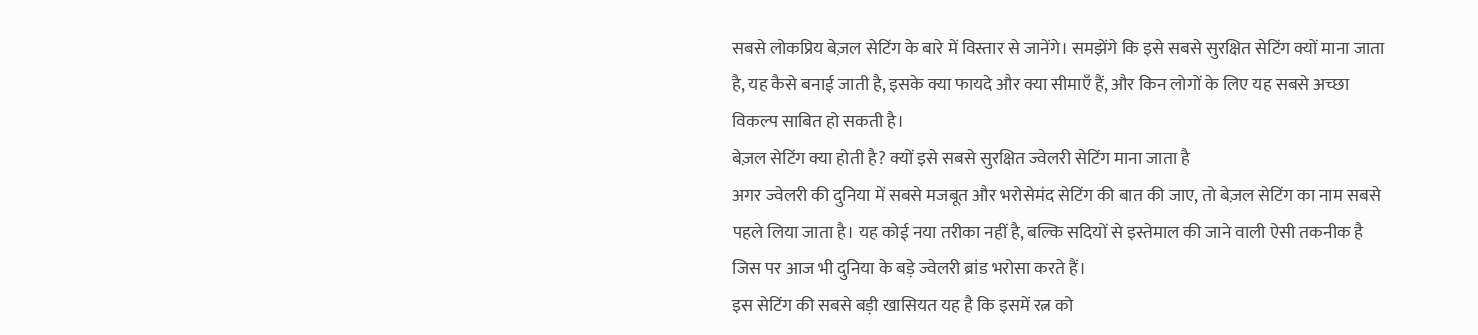सबसे लोकप्रिय बेज़ल सेटिंग के बारे में विस्तार से जानेंगे। समझेंगे कि इसे सबसे सुरक्षित सेटिंग क्यों माना जाता है, यह कैसे बनाई जाती है, इसके क्या फायदे और क्या सीमाएँ हैं, और किन लोगों के लिए यह सबसे अच्छा विकल्प साबित हो सकती है।
बेज़ल सेटिंग क्या होती है? क्यों इसे सबसे सुरक्षित ज्वेलरी सेटिंग माना जाता है
अगर ज्वेलरी की दुनिया में सबसे मजबूत और भरोसेमंद सेटिंग की बात की जाए, तो बेज़ल सेटिंग का नाम सबसे पहले लिया जाता है। यह कोई नया तरीका नहीं है, बल्कि सदियों से इस्तेमाल की जाने वाली ऐसी तकनीक है जिस पर आज भी दुनिया के बड़े ज्वेलरी ब्रांड भरोसा करते हैं।
इस सेटिंग की सबसे बड़ी खासियत यह है कि इसमें रत्न को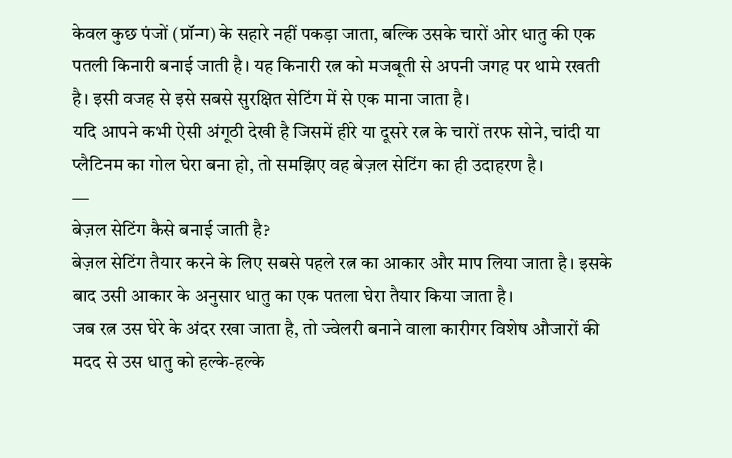केवल कुछ पंजों (प्रॉन्ग) के सहारे नहीं पकड़ा जाता, बल्कि उसके चारों ओर धातु की एक पतली किनारी बनाई जाती है। यह किनारी रत्न को मजबूती से अपनी जगह पर थामे रखती है। इसी वजह से इसे सबसे सुरक्षित सेटिंग में से एक माना जाता है।
यदि आपने कभी ऐसी अंगूठी देखी है जिसमें हीरे या दूसरे रत्न के चारों तरफ सोने, चांदी या प्लैटिनम का गोल घेरा बना हो, तो समझिए वह बेज़ल सेटिंग का ही उदाहरण है।
—
बेज़ल सेटिंग कैसे बनाई जाती है?
बेज़ल सेटिंग तैयार करने के लिए सबसे पहले रत्न का आकार और माप लिया जाता है। इसके बाद उसी आकार के अनुसार धातु का एक पतला घेरा तैयार किया जाता है।
जब रत्न उस घेरे के अंदर रखा जाता है, तो ज्वेलरी बनाने वाला कारीगर विशेष औजारों की मदद से उस धातु को हल्के-हल्के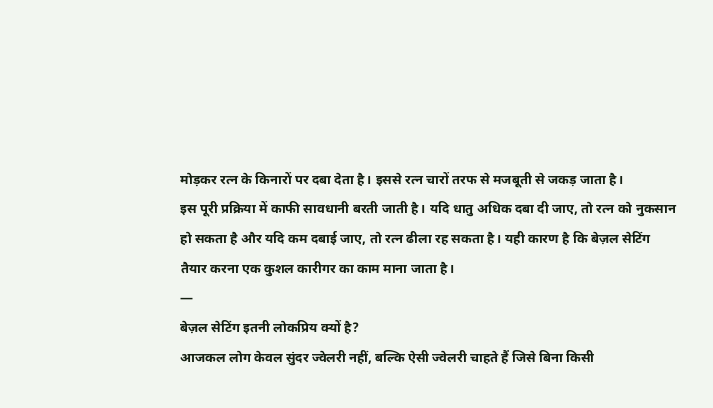मोड़कर रत्न के किनारों पर दबा देता है। इससे रत्न चारों तरफ से मजबूती से जकड़ जाता है।
इस पूरी प्रक्रिया में काफी सावधानी बरती जाती है। यदि धातु अधिक दबा दी जाए, तो रत्न को नुकसान हो सकता है और यदि कम दबाई जाए, तो रत्न ढीला रह सकता है। यही कारण है कि बेज़ल सेटिंग तैयार करना एक कुशल कारीगर का काम माना जाता है।
—
बेज़ल सेटिंग इतनी लोकप्रिय क्यों है?
आजकल लोग केवल सुंदर ज्वेलरी नहीं, बल्कि ऐसी ज्वेलरी चाहते हैं जिसे बिना किसी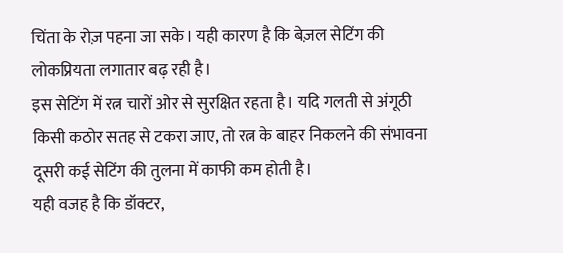चिंता के रोज़ पहना जा सके। यही कारण है कि बेज़ल सेटिंग की लोकप्रियता लगातार बढ़ रही है।
इस सेटिंग में रत्न चारों ओर से सुरक्षित रहता है। यदि गलती से अंगूठी किसी कठोर सतह से टकरा जाए, तो रत्न के बाहर निकलने की संभावना दूसरी कई सेटिंग की तुलना में काफी कम होती है।
यही वजह है कि डॉक्टर,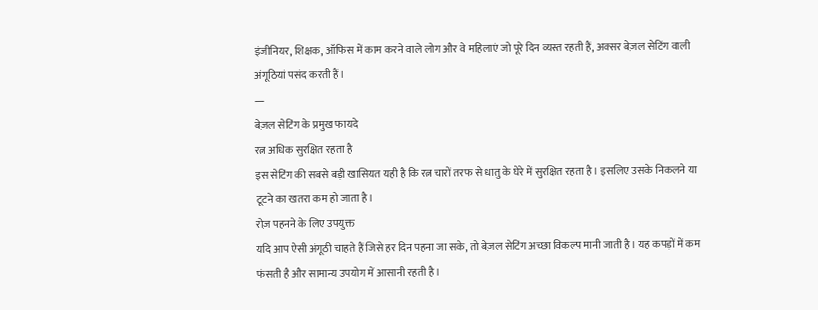इंजीनियर, शिक्षक, ऑफिस में काम करने वाले लोग और वे महिलाएं जो पूरे दिन व्यस्त रहती हैं, अक्सर बेज़ल सेटिंग वाली अंगूठियां पसंद करती हैं।
—
बेज़ल सेटिंग के प्रमुख फायदे
रत्न अधिक सुरक्षित रहता है
इस सेटिंग की सबसे बड़ी खासियत यही है कि रत्न चारों तरफ से धातु के घेरे में सुरक्षित रहता है। इसलिए उसके निकलने या टूटने का खतरा कम हो जाता है।
रोज़ पहनने के लिए उपयुक्त
यदि आप ऐसी अंगूठी चाहते हैं जिसे हर दिन पहना जा सके, तो बेज़ल सेटिंग अच्छा विकल्प मानी जाती है। यह कपड़ों में कम फंसती है और सामान्य उपयोग में आसानी रहती है।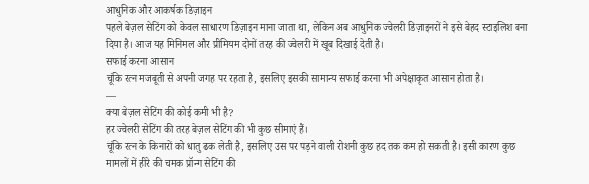आधुनिक और आकर्षक डिज़ाइन
पहले बेज़ल सेटिंग को केवल साधारण डिज़ाइन माना जाता था, लेकिन अब आधुनिक ज्वेलरी डिज़ाइनरों ने इसे बेहद स्टाइलिश बना दिया है। आज यह मिनिमल और प्रीमियम दोनों तरह की ज्वेलरी में खूब दिखाई देती है।
सफाई करना आसान
चूंकि रत्न मजबूती से अपनी जगह पर रहता है, इसलिए इसकी सामान्य सफाई करना भी अपेक्षाकृत आसान होता है।
—
क्या बेज़ल सेटिंग की कोई कमी भी है?
हर ज्वेलरी सेटिंग की तरह बेज़ल सेटिंग की भी कुछ सीमाएं हैं।
चूंकि रत्न के किनारों को धातु ढक लेती है, इसलिए उस पर पड़ने वाली रोशनी कुछ हद तक कम हो सकती है। इसी कारण कुछ मामलों में हीरे की चमक प्रॉन्ग सेटिंग की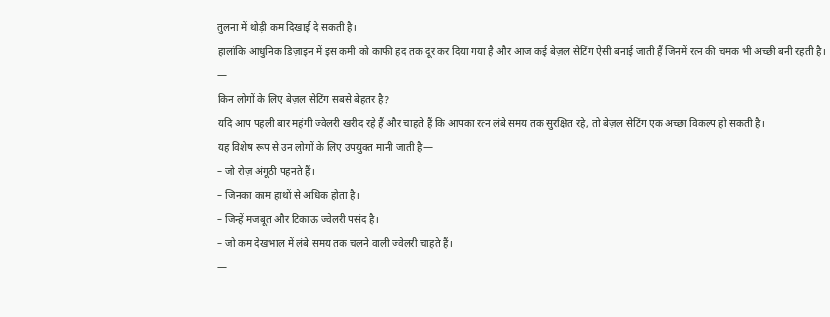तुलना में थोड़ी कम दिखाई दे सकती है।
हालांकि आधुनिक डिज़ाइन में इस कमी को काफी हद तक दूर कर दिया गया है और आज कई बेज़ल सेटिंग ऐसी बनाई जाती हैं जिनमें रत्न की चमक भी अच्छी बनी रहती है।
—
किन लोगों के लिए बेज़ल सेटिंग सबसे बेहतर है?
यदि आप पहली बार महंगी ज्वेलरी खरीद रहे हैं और चाहते हैं कि आपका रत्न लंबे समय तक सुरक्षित रहे, तो बेज़ल सेटिंग एक अच्छा विकल्प हो सकती है।
यह विशेष रूप से उन लोगों के लिए उपयुक्त मानी जाती है—
– जो रोज़ अंगूठी पहनते हैं।
– जिनका काम हाथों से अधिक होता है।
– जिन्हें मजबूत और टिकाऊ ज्वेलरी पसंद है।
– जो कम देखभाल में लंबे समय तक चलने वाली ज्वेलरी चाहते हैं।
—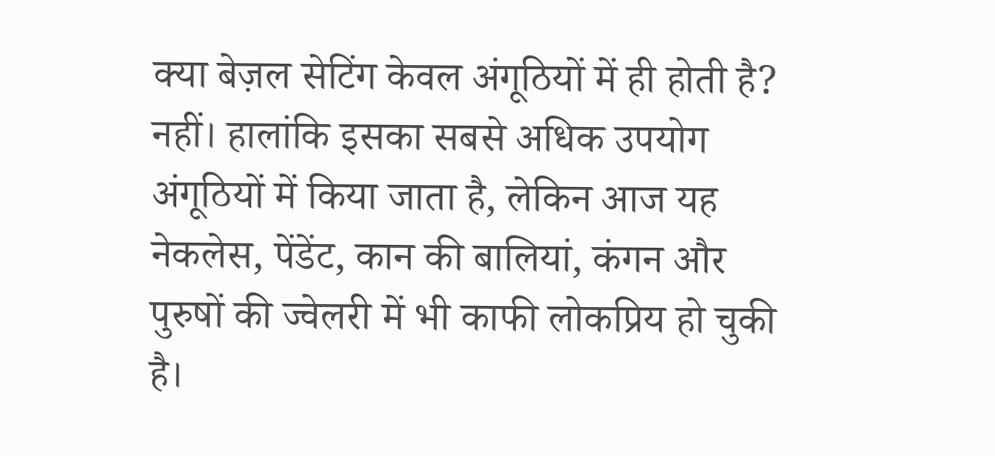क्या बेज़ल सेटिंग केवल अंगूठियों में ही होती है?
नहीं। हालांकि इसका सबसे अधिक उपयोग अंगूठियों में किया जाता है, लेकिन आज यह नेकलेस, पेंडेंट, कान की बालियां, कंगन और पुरुषों की ज्वेलरी में भी काफी लोकप्रिय हो चुकी है।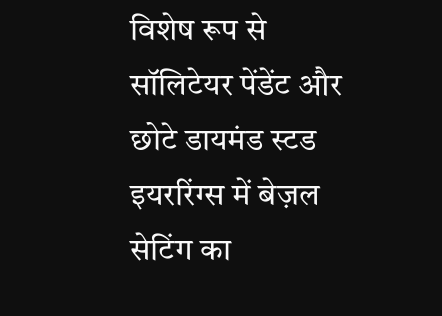विशेष रूप से सॉलिटेयर पेंडेंट और छोटे डायमंड स्टड इयररिंग्स में बेज़ल सेटिंग का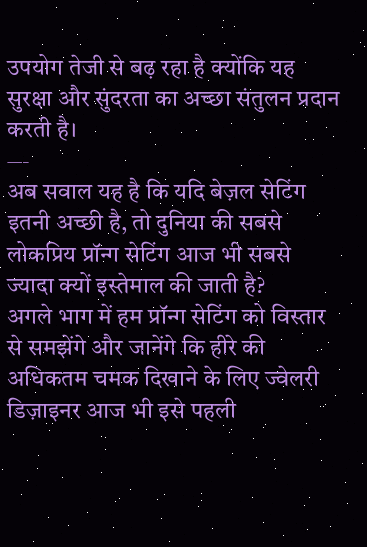उपयोग तेजी से बढ़ रहा है क्योंकि यह सुरक्षा और सुंदरता का अच्छा संतुलन प्रदान करती है।
—
अब सवाल यह है कि यदि बेज़ल सेटिंग इतनी अच्छी है, तो दुनिया की सबसे लोकप्रिय प्रॉन्ग सेटिंग आज भी सबसे ज्यादा क्यों इस्तेमाल की जाती है?
अगले भाग में हम प्रॉन्ग सेटिंग को विस्तार से समझेंगे और जानेंगे कि हीरे की अधिकतम चमक दिखाने के लिए ज्वेलरी डिज़ाइनर आज भी इसे पहली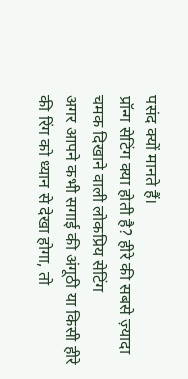पसंद क्यों मानते हैं।
प्रॉन्ग सेटिंग क्या होती है? हीरे की सबसे ज़्यादा चमक दिखाने वाली लोकप्रिय सेटिंग
अगर आपने कभी सगाई की अंगूठी या किसी हीरे की रिंग को ध्यान से देखा होगा, तो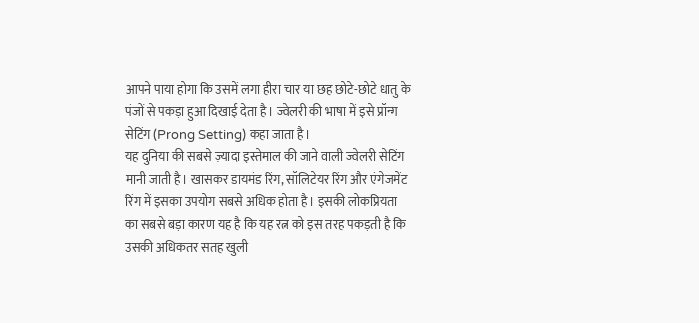आपने पाया होगा कि उसमें लगा हीरा चार या छह छोटे-छोटे धातु के पंजों से पकड़ा हुआ दिखाई देता है। ज्वेलरी की भाषा में इसे प्रॉन्ग सेटिंग (Prong Setting) कहा जाता है।
यह दुनिया की सबसे ज़्यादा इस्तेमाल की जाने वाली ज्वेलरी सेटिंग मानी जाती है। खासकर डायमंड रिंग, सॉलिटेयर रिंग और एंगेजमेंट रिंग में इसका उपयोग सबसे अधिक होता है। इसकी लोकप्रियता का सबसे बड़ा कारण यह है कि यह रत्न को इस तरह पकड़ती है कि उसकी अधिकतर सतह खुली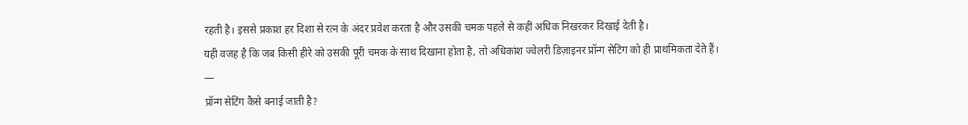रहती है। इससे प्रकाश हर दिशा से रत्न के अंदर प्रवेश करता है और उसकी चमक पहले से कहीं अधिक निखरकर दिखाई देती है।
यही वजह है कि जब किसी हीरे को उसकी पूरी चमक के साथ दिखाना होता है, तो अधिकांश ज्वेलरी डिज़ाइनर प्रॉन्ग सेटिंग को ही प्राथमिकता देते हैं।
—
प्रॉन्ग सेटिंग कैसे बनाई जाती है?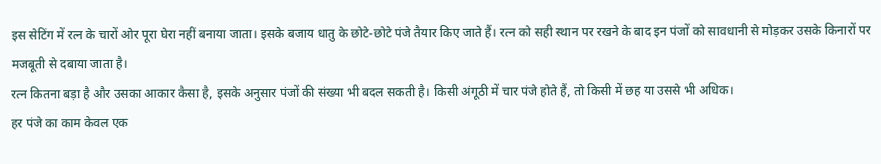इस सेटिंग में रत्न के चारों ओर पूरा घेरा नहीं बनाया जाता। इसके बजाय धातु के छोटे-छोटे पंजे तैयार किए जाते हैं। रत्न को सही स्थान पर रखने के बाद इन पंजों को सावधानी से मोड़कर उसके किनारों पर मजबूती से दबाया जाता है।
रत्न कितना बड़ा है और उसका आकार कैसा है, इसके अनुसार पंजों की संख्या भी बदल सकती है। किसी अंगूठी में चार पंजे होते हैं, तो किसी में छह या उससे भी अधिक।
हर पंजे का काम केवल एक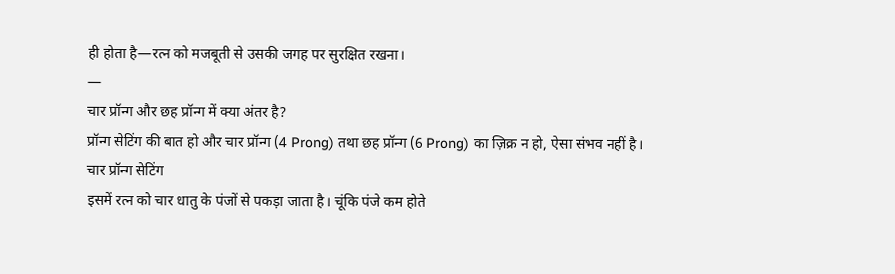ही होता है—रत्न को मजबूती से उसकी जगह पर सुरक्षित रखना।
—
चार प्रॉन्ग और छह प्रॉन्ग में क्या अंतर है?
प्रॉन्ग सेटिंग की बात हो और चार प्रॉन्ग (4 Prong) तथा छह प्रॉन्ग (6 Prong) का ज़िक्र न हो, ऐसा संभव नहीं है।
चार प्रॉन्ग सेटिंग
इसमें रत्न को चार धातु के पंजों से पकड़ा जाता है। चूंकि पंजे कम होते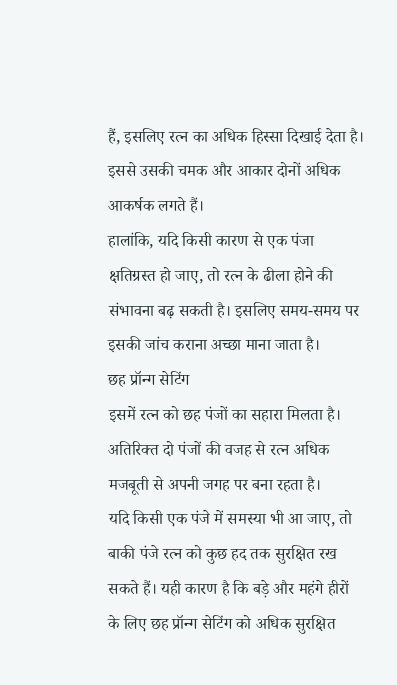हैं, इसलिए रत्न का अधिक हिस्सा दिखाई देता है। इससे उसकी चमक और आकार दोनों अधिक आकर्षक लगते हैं।
हालांकि, यदि किसी कारण से एक पंजा क्षतिग्रस्त हो जाए, तो रत्न के ढीला होने की संभावना बढ़ सकती है। इसलिए समय-समय पर इसकी जांच कराना अच्छा माना जाता है।
छह प्रॉन्ग सेटिंग
इसमें रत्न को छह पंजों का सहारा मिलता है। अतिरिक्त दो पंजों की वजह से रत्न अधिक मजबूती से अपनी जगह पर बना रहता है।
यदि किसी एक पंजे में समस्या भी आ जाए, तो बाकी पंजे रत्न को कुछ हद तक सुरक्षित रख सकते हैं। यही कारण है कि बड़े और महंगे हीरों के लिए छह प्रॉन्ग सेटिंग को अधिक सुरक्षित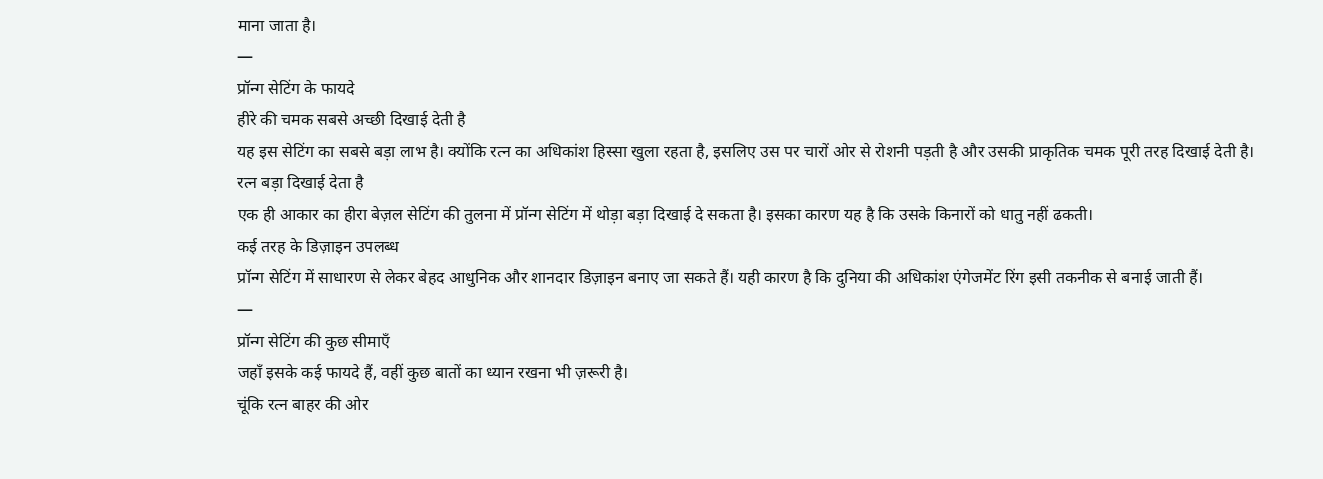माना जाता है।
—
प्रॉन्ग सेटिंग के फायदे
हीरे की चमक सबसे अच्छी दिखाई देती है
यह इस सेटिंग का सबसे बड़ा लाभ है। क्योंकि रत्न का अधिकांश हिस्सा खुला रहता है, इसलिए उस पर चारों ओर से रोशनी पड़ती है और उसकी प्राकृतिक चमक पूरी तरह दिखाई देती है।
रत्न बड़ा दिखाई देता है
एक ही आकार का हीरा बेज़ल सेटिंग की तुलना में प्रॉन्ग सेटिंग में थोड़ा बड़ा दिखाई दे सकता है। इसका कारण यह है कि उसके किनारों को धातु नहीं ढकती।
कई तरह के डिज़ाइन उपलब्ध
प्रॉन्ग सेटिंग में साधारण से लेकर बेहद आधुनिक और शानदार डिज़ाइन बनाए जा सकते हैं। यही कारण है कि दुनिया की अधिकांश एंगेजमेंट रिंग इसी तकनीक से बनाई जाती हैं।
—
प्रॉन्ग सेटिंग की कुछ सीमाएँ
जहाँ इसके कई फायदे हैं, वहीं कुछ बातों का ध्यान रखना भी ज़रूरी है।
चूंकि रत्न बाहर की ओर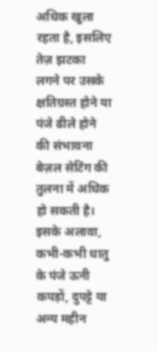अधिक खुला रहता है, इसलिए तेज़ झटका लगने पर उसके क्षतिग्रस्त होने या पंजे ढीले होने की संभावना बेज़ल सेटिंग की तुलना में अधिक हो सकती है।
इसके अलावा, कभी-कभी धातु के पंजे ऊनी कपड़ों, दुपट्टे या अन्य महीन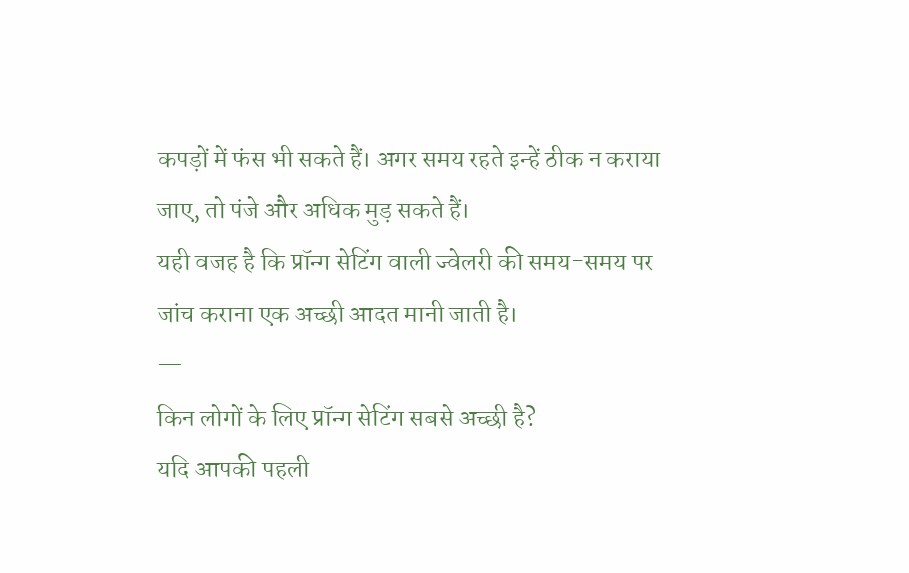कपड़ों में फंस भी सकते हैं। अगर समय रहते इन्हें ठीक न कराया जाए, तो पंजे और अधिक मुड़ सकते हैं।
यही वजह है कि प्रॉन्ग सेटिंग वाली ज्वेलरी की समय-समय पर जांच कराना एक अच्छी आदत मानी जाती है।
—
किन लोगों के लिए प्रॉन्ग सेटिंग सबसे अच्छी है?
यदि आपकी पहली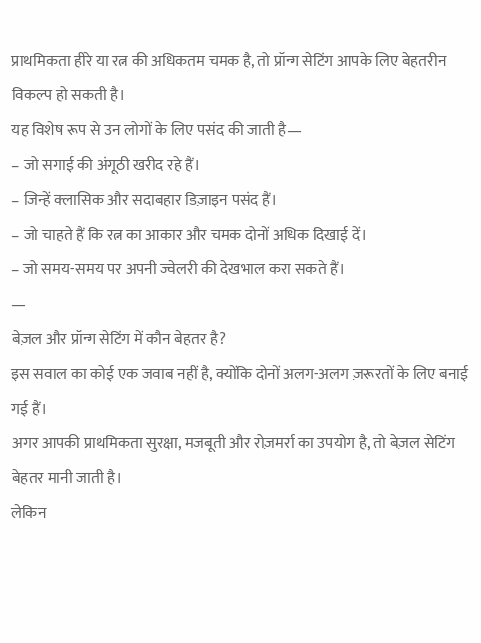प्राथमिकता हीरे या रत्न की अधिकतम चमक है, तो प्रॉन्ग सेटिंग आपके लिए बेहतरीन विकल्प हो सकती है।
यह विशेष रूप से उन लोगों के लिए पसंद की जाती है—
– जो सगाई की अंगूठी खरीद रहे हैं।
– जिन्हें क्लासिक और सदाबहार डिज़ाइन पसंद हैं।
– जो चाहते हैं कि रत्न का आकार और चमक दोनों अधिक दिखाई दें।
– जो समय-समय पर अपनी ज्वेलरी की देखभाल करा सकते हैं।
—
बेज़ल और प्रॉन्ग सेटिंग में कौन बेहतर है?
इस सवाल का कोई एक जवाब नहीं है, क्योंकि दोनों अलग-अलग ज़रूरतों के लिए बनाई गई हैं।
अगर आपकी प्राथमिकता सुरक्षा, मजबूती और रोज़मर्रा का उपयोग है, तो बेज़ल सेटिंग बेहतर मानी जाती है।
लेकिन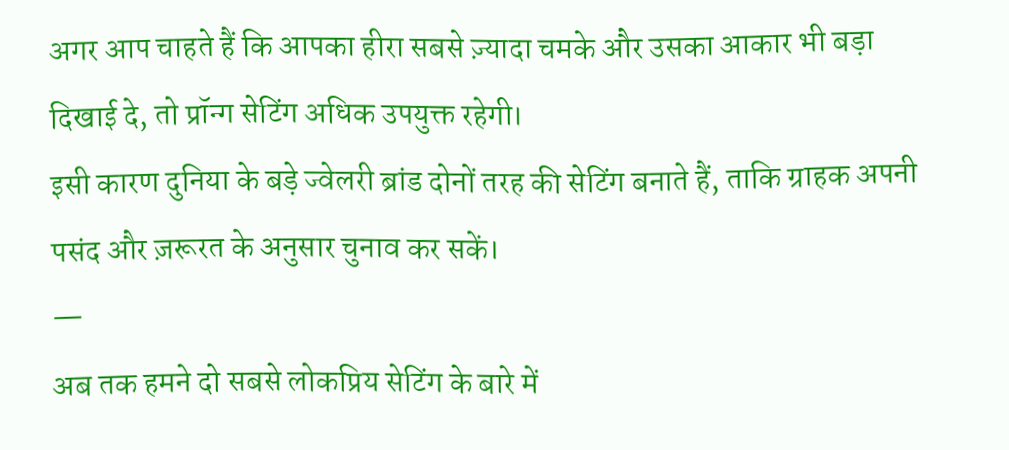अगर आप चाहते हैं कि आपका हीरा सबसे ज़्यादा चमके और उसका आकार भी बड़ा दिखाई दे, तो प्रॉन्ग सेटिंग अधिक उपयुक्त रहेगी।
इसी कारण दुनिया के बड़े ज्वेलरी ब्रांड दोनों तरह की सेटिंग बनाते हैं, ताकि ग्राहक अपनी पसंद और ज़रूरत के अनुसार चुनाव कर सकें।
—
अब तक हमने दो सबसे लोकप्रिय सेटिंग के बारे में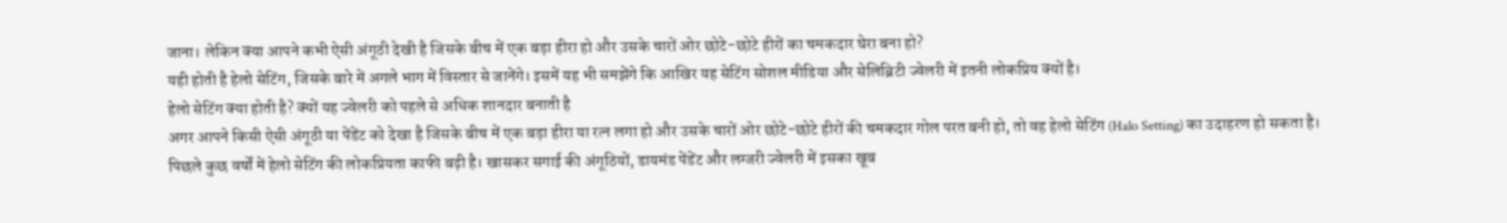जाना। लेकिन क्या आपने कभी ऐसी अंगूठी देखी है जिसके बीच में एक बड़ा हीरा हो और उसके चारों ओर छोटे-छोटे हीरों का चमकदार घेरा बना हो?
यही होती है हेलो सेटिंग, जिसके बारे में अगले भाग में विस्तार से जानेंगे। इसमें यह भी समझेंगे कि आखिर यह सेटिंग सोशल मीडिया और सेलिब्रिटी ज्वेलरी में इतनी लोकप्रिय क्यों है।
हेलो सेटिंग क्या होती है? क्यों यह ज्वेलरी को पहले से अधिक शानदार बनाती है
अगर आपने किसी ऐसी अंगूठी या पेंडेंट को देखा है जिसके बीच में एक बड़ा हीरा या रत्न लगा हो और उसके चारों ओर छोटे-छोटे हीरों की चमकदार गोल परत बनी हो, तो वह हेलो सेटिंग (Halo Setting) का उदाहरण हो सकता है।
पिछले कुछ वर्षों में हेलो सेटिंग की लोकप्रियता काफी बढ़ी है। खासकर सगाई की अंगूठियों, डायमंड पेंडेंट और लग्जरी ज्वेलरी में इसका खूब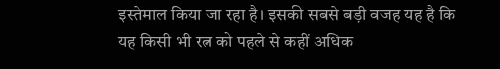इस्तेमाल किया जा रहा है। इसकी सबसे बड़ी वजह यह है कि यह किसी भी रत्न को पहले से कहीं अधिक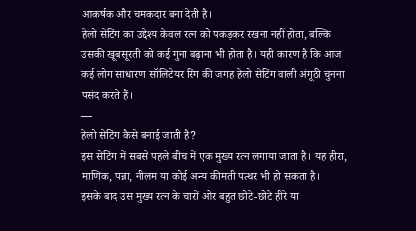आकर्षक और चमकदार बना देती है।
हेलो सेटिंग का उद्देश्य केवल रत्न को पकड़कर रखना नहीं होता, बल्कि उसकी खूबसूरती को कई गुना बढ़ाना भी होता है। यही कारण है कि आज कई लोग साधारण सॉलिटेयर रिंग की जगह हेलो सेटिंग वाली अंगूठी चुनना पसंद करते हैं।
—
हेलो सेटिंग कैसे बनाई जाती है?
इस सेटिंग में सबसे पहले बीच में एक मुख्य रत्न लगाया जाता है। यह हीरा, माणिक, पन्ना, नीलम या कोई अन्य कीमती पत्थर भी हो सकता है।
इसके बाद उस मुख्य रत्न के चारों ओर बहुत छोटे-छोटे हीरे या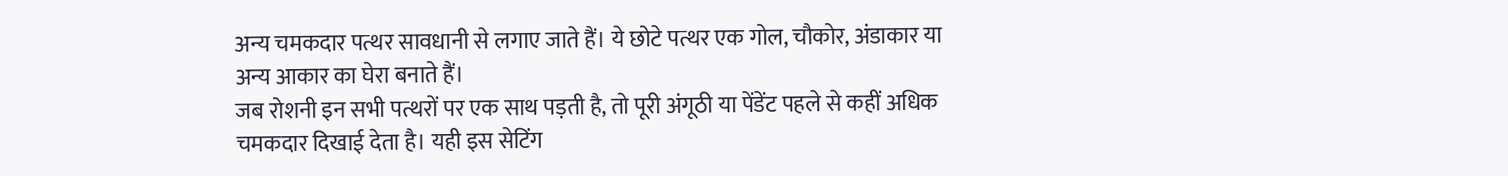अन्य चमकदार पत्थर सावधानी से लगाए जाते हैं। ये छोटे पत्थर एक गोल, चौकोर, अंडाकार या अन्य आकार का घेरा बनाते हैं।
जब रोशनी इन सभी पत्थरों पर एक साथ पड़ती है, तो पूरी अंगूठी या पेंडेंट पहले से कहीं अधिक चमकदार दिखाई देता है। यही इस सेटिंग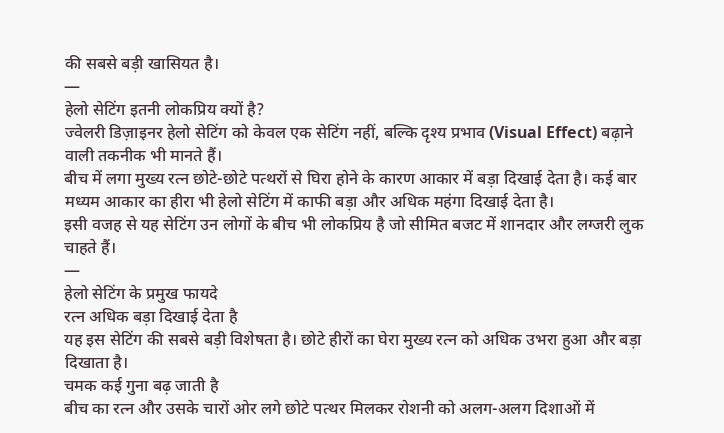की सबसे बड़ी खासियत है।
—
हेलो सेटिंग इतनी लोकप्रिय क्यों है?
ज्वेलरी डिज़ाइनर हेलो सेटिंग को केवल एक सेटिंग नहीं, बल्कि दृश्य प्रभाव (Visual Effect) बढ़ाने वाली तकनीक भी मानते हैं।
बीच में लगा मुख्य रत्न छोटे-छोटे पत्थरों से घिरा होने के कारण आकार में बड़ा दिखाई देता है। कई बार मध्यम आकार का हीरा भी हेलो सेटिंग में काफी बड़ा और अधिक महंगा दिखाई देता है।
इसी वजह से यह सेटिंग उन लोगों के बीच भी लोकप्रिय है जो सीमित बजट में शानदार और लग्जरी लुक चाहते हैं।
—
हेलो सेटिंग के प्रमुख फायदे
रत्न अधिक बड़ा दिखाई देता है
यह इस सेटिंग की सबसे बड़ी विशेषता है। छोटे हीरों का घेरा मुख्य रत्न को अधिक उभरा हुआ और बड़ा दिखाता है।
चमक कई गुना बढ़ जाती है
बीच का रत्न और उसके चारों ओर लगे छोटे पत्थर मिलकर रोशनी को अलग-अलग दिशाओं में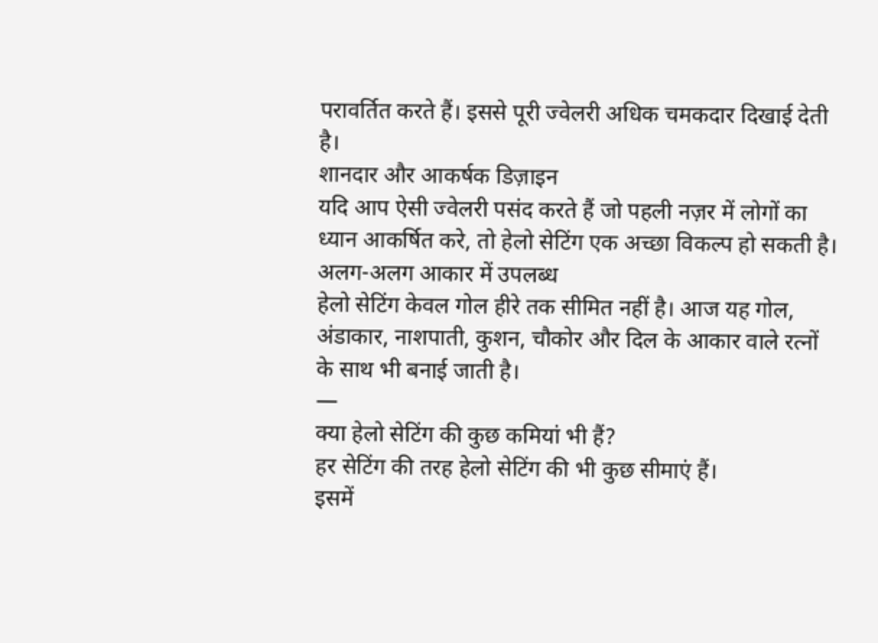परावर्तित करते हैं। इससे पूरी ज्वेलरी अधिक चमकदार दिखाई देती है।
शानदार और आकर्षक डिज़ाइन
यदि आप ऐसी ज्वेलरी पसंद करते हैं जो पहली नज़र में लोगों का ध्यान आकर्षित करे, तो हेलो सेटिंग एक अच्छा विकल्प हो सकती है।
अलग-अलग आकार में उपलब्ध
हेलो सेटिंग केवल गोल हीरे तक सीमित नहीं है। आज यह गोल, अंडाकार, नाशपाती, कुशन, चौकोर और दिल के आकार वाले रत्नों के साथ भी बनाई जाती है।
—
क्या हेलो सेटिंग की कुछ कमियां भी हैं?
हर सेटिंग की तरह हेलो सेटिंग की भी कुछ सीमाएं हैं।
इसमें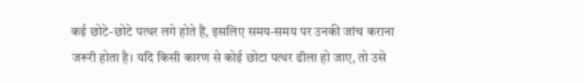कई छोटे-छोटे पत्थर लगे होते हैं, इसलिए समय-समय पर उनकी जांच कराना जरूरी होता है। यदि किसी कारण से कोई छोटा पत्थर ढीला हो जाए, तो उसे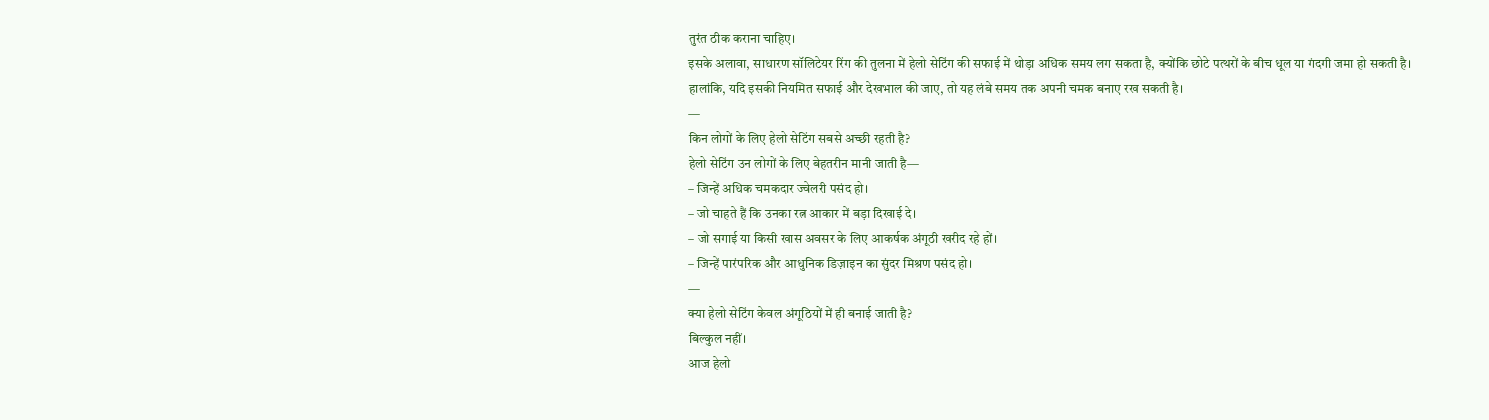तुरंत ठीक कराना चाहिए।
इसके अलावा, साधारण सॉलिटेयर रिंग की तुलना में हेलो सेटिंग की सफाई में थोड़ा अधिक समय लग सकता है, क्योंकि छोटे पत्थरों के बीच धूल या गंदगी जमा हो सकती है।
हालांकि, यदि इसकी नियमित सफाई और देखभाल की जाए, तो यह लंबे समय तक अपनी चमक बनाए रख सकती है।
—
किन लोगों के लिए हेलो सेटिंग सबसे अच्छी रहती है?
हेलो सेटिंग उन लोगों के लिए बेहतरीन मानी जाती है—
– जिन्हें अधिक चमकदार ज्वेलरी पसंद हो।
– जो चाहते हैं कि उनका रत्न आकार में बड़ा दिखाई दे।
– जो सगाई या किसी खास अवसर के लिए आकर्षक अंगूठी खरीद रहे हों।
– जिन्हें पारंपरिक और आधुनिक डिज़ाइन का सुंदर मिश्रण पसंद हो।
—
क्या हेलो सेटिंग केवल अंगूठियों में ही बनाई जाती है?
बिल्कुल नहीं।
आज हेलो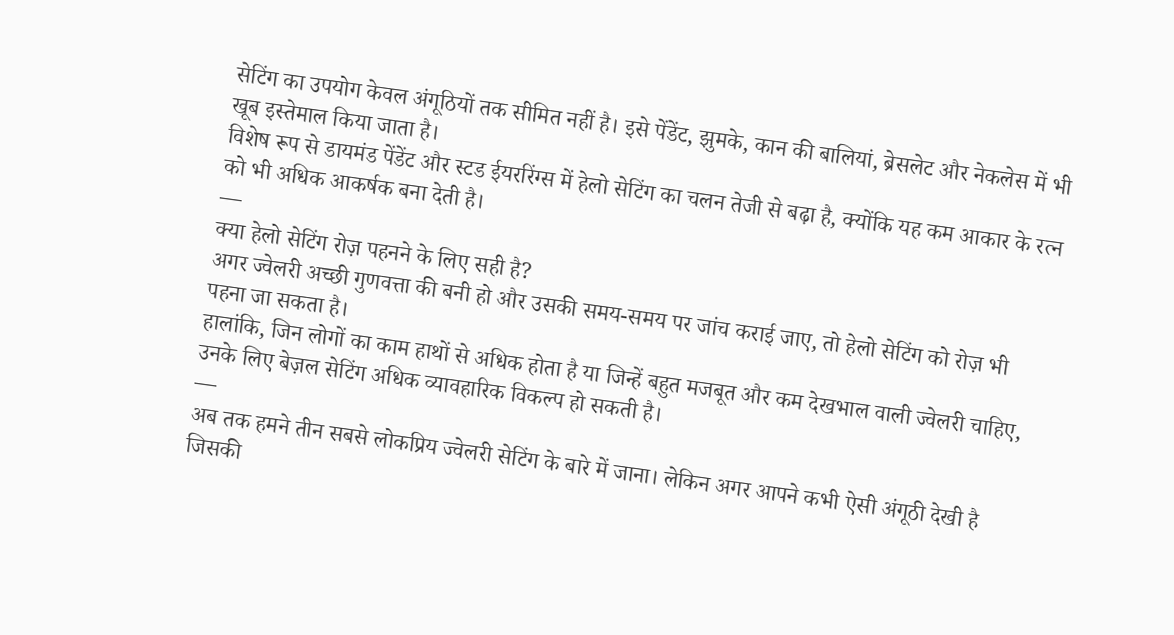सेटिंग का उपयोग केवल अंगूठियों तक सीमित नहीं है। इसे पेंडेंट, झुमके, कान की बालियां, ब्रेसलेट और नेकलेस में भी खूब इस्तेमाल किया जाता है।
विशेष रूप से डायमंड पेंडेंट और स्टड ईयररिंग्स में हेलो सेटिंग का चलन तेजी से बढ़ा है, क्योंकि यह कम आकार के रत्न को भी अधिक आकर्षक बना देती है।
—
क्या हेलो सेटिंग रोज़ पहनने के लिए सही है?
अगर ज्वेलरी अच्छी गुणवत्ता की बनी हो और उसकी समय-समय पर जांच कराई जाए, तो हेलो सेटिंग को रोज़ भी पहना जा सकता है।
हालांकि, जिन लोगों का काम हाथों से अधिक होता है या जिन्हें बहुत मजबूत और कम देखभाल वाली ज्वेलरी चाहिए, उनके लिए बेज़ल सेटिंग अधिक व्यावहारिक विकल्प हो सकती है।
—
अब तक हमने तीन सबसे लोकप्रिय ज्वेलरी सेटिंग के बारे में जाना। लेकिन अगर आपने कभी ऐसी अंगूठी देखी है जिसकी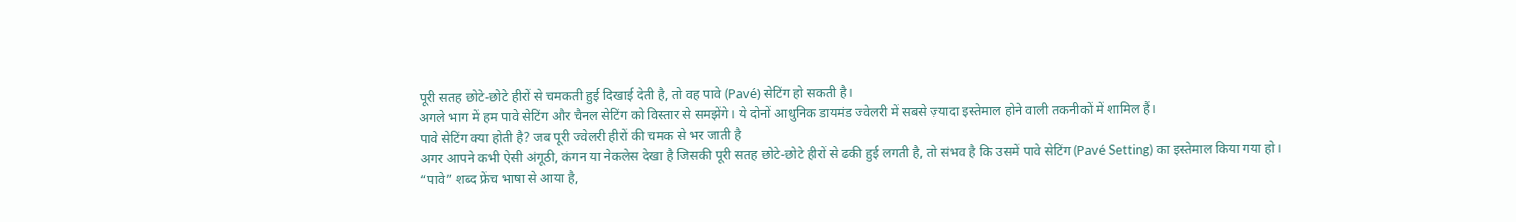पूरी सतह छोटे-छोटे हीरों से चमकती हुई दिखाई देती है, तो वह पावे (Pavé) सेटिंग हो सकती है।
अगले भाग में हम पावे सेटिंग और चैनल सेटिंग को विस्तार से समझेंगे। ये दोनों आधुनिक डायमंड ज्वेलरी में सबसे ज़्यादा इस्तेमाल होने वाली तकनीकों में शामिल हैं।
पावे सेटिंग क्या होती है? जब पूरी ज्वेलरी हीरों की चमक से भर जाती है
अगर आपने कभी ऐसी अंगूठी, कंगन या नेकलेस देखा है जिसकी पूरी सतह छोटे-छोटे हीरों से ढकी हुई लगती है, तो संभव है कि उसमें पावे सेटिंग (Pavé Setting) का इस्तेमाल किया गया हो।
“पावे” शब्द फ्रेंच भाषा से आया है,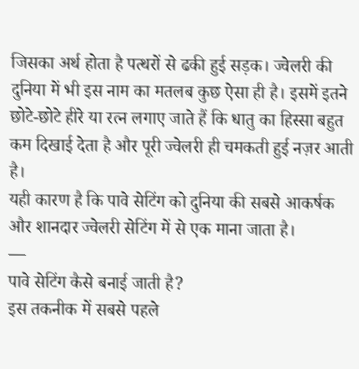जिसका अर्थ होता है पत्थरों से ढकी हुई सड़क। ज्वेलरी की दुनिया में भी इस नाम का मतलब कुछ ऐसा ही है। इसमें इतने छोटे-छोटे हीरे या रत्न लगाए जाते हैं कि धातु का हिस्सा बहुत कम दिखाई देता है और पूरी ज्वेलरी ही चमकती हुई नज़र आती है।
यही कारण है कि पावे सेटिंग को दुनिया की सबसे आकर्षक और शानदार ज्वेलरी सेटिंग में से एक माना जाता है।
—
पावे सेटिंग कैसे बनाई जाती है?
इस तकनीक में सबसे पहले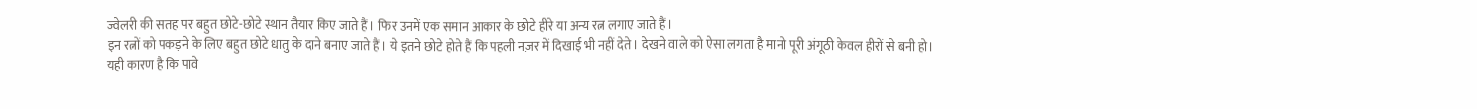ज्वेलरी की सतह पर बहुत छोटे-छोटे स्थान तैयार किए जाते हैं। फिर उनमें एक समान आकार के छोटे हीरे या अन्य रत्न लगाए जाते हैं।
इन रत्नों को पकड़ने के लिए बहुत छोटे धातु के दाने बनाए जाते हैं। ये इतने छोटे होते हैं कि पहली नज़र में दिखाई भी नहीं देते। देखने वाले को ऐसा लगता है मानो पूरी अंगूठी केवल हीरों से बनी हो।
यही कारण है कि पावे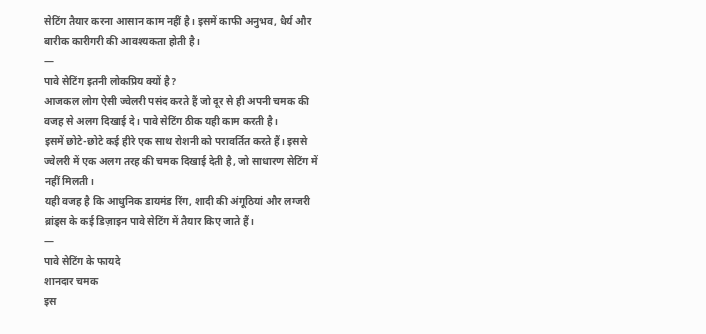सेटिंग तैयार करना आसान काम नहीं है। इसमें काफी अनुभव, धैर्य और बारीक कारीगरी की आवश्यकता होती है।
—
पावे सेटिंग इतनी लोकप्रिय क्यों है?
आजकल लोग ऐसी ज्वेलरी पसंद करते हैं जो दूर से ही अपनी चमक की वजह से अलग दिखाई दे। पावे सेटिंग ठीक यही काम करती है।
इसमें छोटे-छोटे कई हीरे एक साथ रोशनी को परावर्तित करते हैं। इससे ज्वेलरी में एक अलग तरह की चमक दिखाई देती है, जो साधारण सेटिंग में नहीं मिलती।
यही वजह है कि आधुनिक डायमंड रिंग, शादी की अंगूठियां और लग्जरी ब्रांड्स के कई डिज़ाइन पावे सेटिंग में तैयार किए जाते हैं।
—
पावे सेटिंग के फायदे
शानदार चमक
इस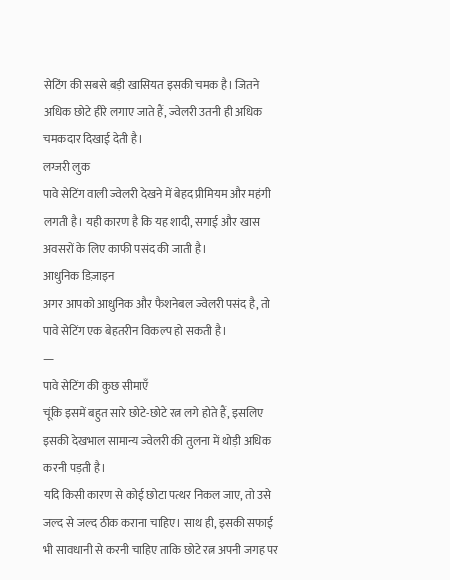सेटिंग की सबसे बड़ी खासियत इसकी चमक है। जितने अधिक छोटे हीरे लगाए जाते हैं, ज्वेलरी उतनी ही अधिक चमकदार दिखाई देती है।
लग्जरी लुक
पावे सेटिंग वाली ज्वेलरी देखने में बेहद प्रीमियम और महंगी लगती है। यही कारण है कि यह शादी, सगाई और खास अवसरों के लिए काफी पसंद की जाती है।
आधुनिक डिज़ाइन
अगर आपको आधुनिक और फैशनेबल ज्वेलरी पसंद है, तो पावे सेटिंग एक बेहतरीन विकल्प हो सकती है।
—
पावे सेटिंग की कुछ सीमाएँ
चूंकि इसमें बहुत सारे छोटे-छोटे रत्न लगे होते हैं, इसलिए इसकी देखभाल सामान्य ज्वेलरी की तुलना में थोड़ी अधिक करनी पड़ती है।
यदि किसी कारण से कोई छोटा पत्थर निकल जाए, तो उसे जल्द से जल्द ठीक कराना चाहिए। साथ ही, इसकी सफाई भी सावधानी से करनी चाहिए ताकि छोटे रत्न अपनी जगह पर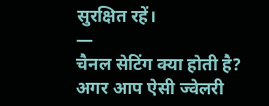सुरक्षित रहें।
—
चैनल सेटिंग क्या होती है?
अगर आप ऐसी ज्वेलरी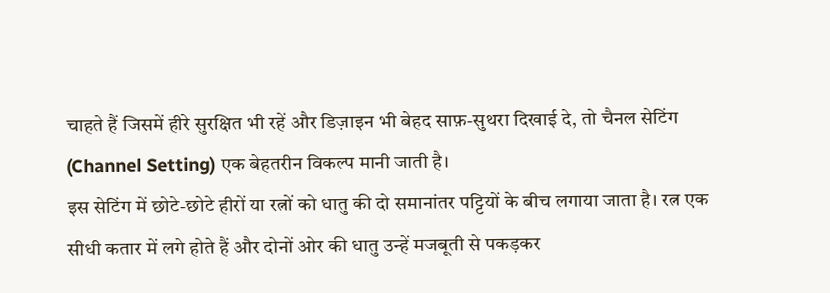चाहते हैं जिसमें हीरे सुरक्षित भी रहें और डिज़ाइन भी बेहद साफ़-सुथरा दिखाई दे, तो चैनल सेटिंग (Channel Setting) एक बेहतरीन विकल्प मानी जाती है।
इस सेटिंग में छोटे-छोटे हीरों या रत्नों को धातु की दो समानांतर पट्टियों के बीच लगाया जाता है। रत्न एक सीधी कतार में लगे होते हैं और दोनों ओर की धातु उन्हें मजबूती से पकड़कर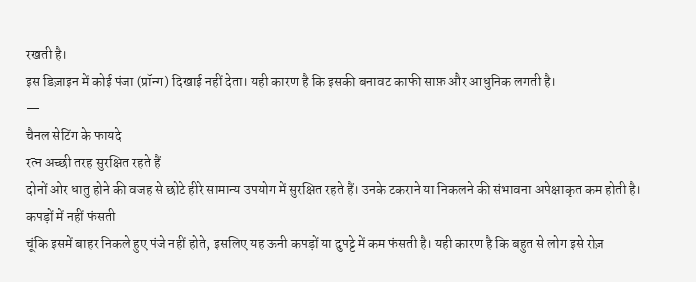रखती है।
इस डिज़ाइन में कोई पंजा (प्रॉन्ग) दिखाई नहीं देता। यही कारण है कि इसकी बनावट काफी साफ़ और आधुनिक लगती है।
—
चैनल सेटिंग के फायदे
रत्न अच्छी तरह सुरक्षित रहते हैं
दोनों ओर धातु होने की वजह से छोटे हीरे सामान्य उपयोग में सुरक्षित रहते हैं। उनके टकराने या निकलने की संभावना अपेक्षाकृत कम होती है।
कपड़ों में नहीं फंसती
चूंकि इसमें बाहर निकले हुए पंजे नहीं होते, इसलिए यह ऊनी कपड़ों या दुपट्टे में कम फंसती है। यही कारण है कि बहुत से लोग इसे रोज़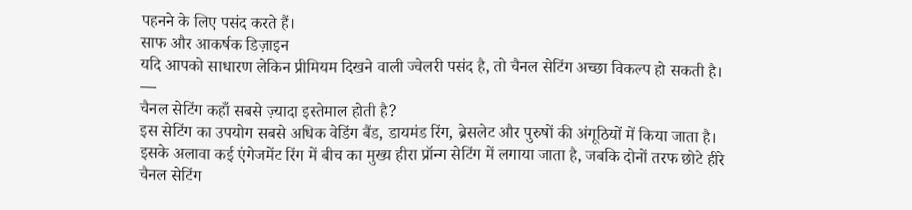पहनने के लिए पसंद करते हैं।
साफ और आकर्षक डिज़ाइन
यदि आपको साधारण लेकिन प्रीमियम दिखने वाली ज्वेलरी पसंद है, तो चैनल सेटिंग अच्छा विकल्प हो सकती है।
—
चैनल सेटिंग कहाँ सबसे ज़्यादा इस्तेमाल होती है?
इस सेटिंग का उपयोग सबसे अधिक वेडिंग बैंड, डायमंड रिंग, ब्रेसलेट और पुरुषों की अंगूठियों में किया जाता है।
इसके अलावा कई एंगेजमेंट रिंग में बीच का मुख्य हीरा प्रॉन्ग सेटिंग में लगाया जाता है, जबकि दोनों तरफ छोटे हीरे चैनल सेटिंग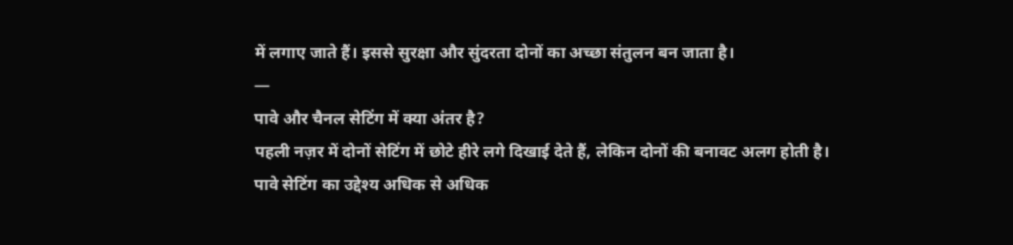में लगाए जाते हैं। इससे सुरक्षा और सुंदरता दोनों का अच्छा संतुलन बन जाता है।
—
पावे और चैनल सेटिंग में क्या अंतर है?
पहली नज़र में दोनों सेटिंग में छोटे हीरे लगे दिखाई देते हैं, लेकिन दोनों की बनावट अलग होती है।
पावे सेटिंग का उद्देश्य अधिक से अधिक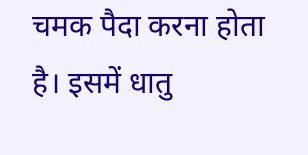चमक पैदा करना होता है। इसमें धातु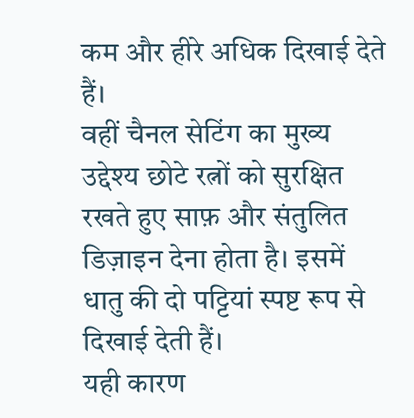कम और हीरे अधिक दिखाई देते हैं।
वहीं चैनल सेटिंग का मुख्य उद्देश्य छोटे रत्नों को सुरक्षित रखते हुए साफ़ और संतुलित डिज़ाइन देना होता है। इसमें धातु की दो पट्टियां स्पष्ट रूप से दिखाई देती हैं।
यही कारण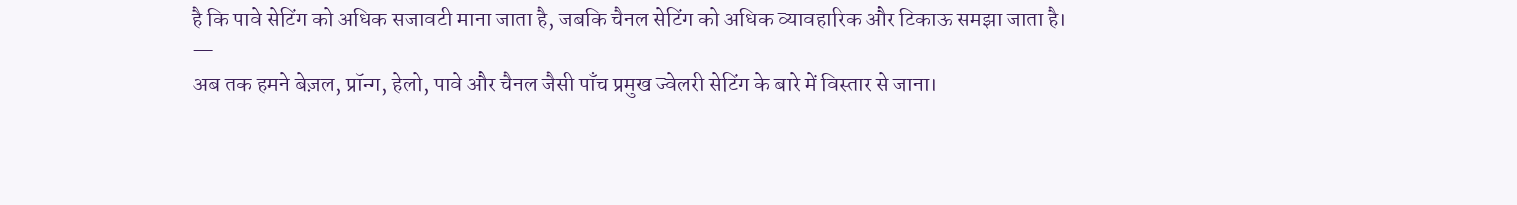है कि पावे सेटिंग को अधिक सजावटी माना जाता है, जबकि चैनल सेटिंग को अधिक व्यावहारिक और टिकाऊ समझा जाता है।
—
अब तक हमने बेज़ल, प्रॉन्ग, हेलो, पावे और चैनल जैसी पाँच प्रमुख ज्वेलरी सेटिंग के बारे में विस्तार से जाना।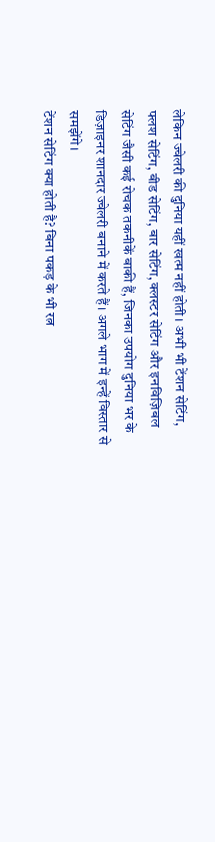लेकिन ज्वेलरी की दुनिया यहीं खत्म नहीं होती। अभी भी टेंशन सेटिंग, फ्लश सेटिंग, बीड सेटिंग, बार सेटिंग, क्लस्टर सेटिंग और इनविज़िबल सेटिंग जैसी कई रोचक तकनीकें बाकी हैं, जिनका उपयोग दुनिया भर के डिज़ाइनर शानदार ज्वेलरी बनाने में करते हैं। अगले भाग में इन्हें विस्तार से समझेंगे।
टेंशन सेटिंग क्या होती है? बिना पकड़ के भी रत्न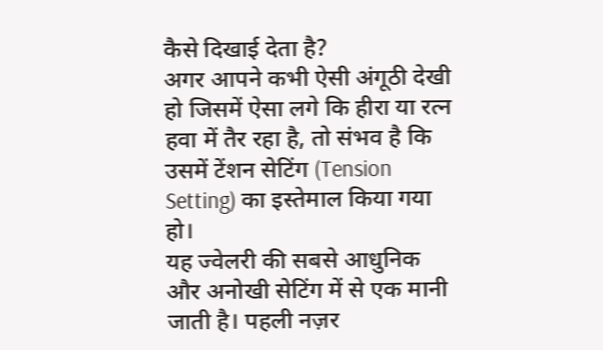कैसे दिखाई देता है?
अगर आपने कभी ऐसी अंगूठी देखी हो जिसमें ऐसा लगे कि हीरा या रत्न हवा में तैर रहा है, तो संभव है कि उसमें टेंशन सेटिंग (Tension Setting) का इस्तेमाल किया गया हो।
यह ज्वेलरी की सबसे आधुनिक और अनोखी सेटिंग में से एक मानी जाती है। पहली नज़र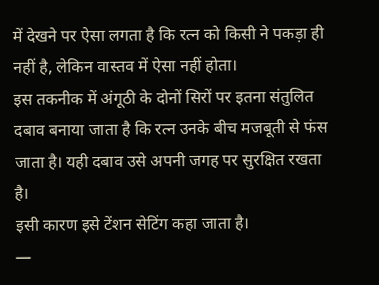में देखने पर ऐसा लगता है कि रत्न को किसी ने पकड़ा ही नहीं है, लेकिन वास्तव में ऐसा नहीं होता।
इस तकनीक में अंगूठी के दोनों सिरों पर इतना संतुलित दबाव बनाया जाता है कि रत्न उनके बीच मजबूती से फंस जाता है। यही दबाव उसे अपनी जगह पर सुरक्षित रखता है।
इसी कारण इसे टेंशन सेटिंग कहा जाता है।
—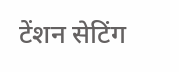टेंशन सेटिंग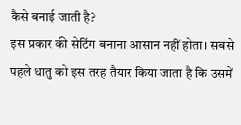कैसे बनाई जाती है?
इस प्रकार की सेटिंग बनाना आसान नहीं होता। सबसे पहले धातु को इस तरह तैयार किया जाता है कि उसमें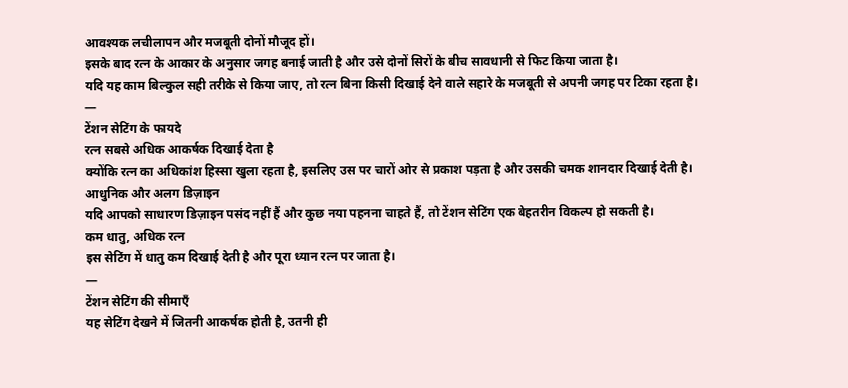आवश्यक लचीलापन और मजबूती दोनों मौजूद हों।
इसके बाद रत्न के आकार के अनुसार जगह बनाई जाती है और उसे दोनों सिरों के बीच सावधानी से फिट किया जाता है।
यदि यह काम बिल्कुल सही तरीके से किया जाए, तो रत्न बिना किसी दिखाई देने वाले सहारे के मजबूती से अपनी जगह पर टिका रहता है।
—
टेंशन सेटिंग के फायदे
रत्न सबसे अधिक आकर्षक दिखाई देता है
क्योंकि रत्न का अधिकांश हिस्सा खुला रहता है, इसलिए उस पर चारों ओर से प्रकाश पड़ता है और उसकी चमक शानदार दिखाई देती है।
आधुनिक और अलग डिज़ाइन
यदि आपको साधारण डिज़ाइन पसंद नहीं हैं और कुछ नया पहनना चाहते हैं, तो टेंशन सेटिंग एक बेहतरीन विकल्प हो सकती है।
कम धातु, अधिक रत्न
इस सेटिंग में धातु कम दिखाई देती है और पूरा ध्यान रत्न पर जाता है।
—
टेंशन सेटिंग की सीमाएँ
यह सेटिंग देखने में जितनी आकर्षक होती है, उतनी ही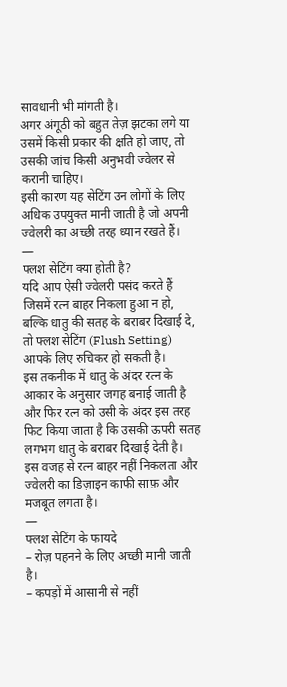सावधानी भी मांगती है।
अगर अंगूठी को बहुत तेज़ झटका लगे या उसमें किसी प्रकार की क्षति हो जाए, तो उसकी जांच किसी अनुभवी ज्वेलर से करानी चाहिए।
इसी कारण यह सेटिंग उन लोगों के लिए अधिक उपयुक्त मानी जाती है जो अपनी ज्वेलरी का अच्छी तरह ध्यान रखते हैं।
—
फ्लश सेटिंग क्या होती है?
यदि आप ऐसी ज्वेलरी पसंद करते हैं जिसमें रत्न बाहर निकला हुआ न हो, बल्कि धातु की सतह के बराबर दिखाई दे, तो फ्लश सेटिंग (Flush Setting) आपके लिए रुचिकर हो सकती है।
इस तकनीक में धातु के अंदर रत्न के आकार के अनुसार जगह बनाई जाती है और फिर रत्न को उसी के अंदर इस तरह फिट किया जाता है कि उसकी ऊपरी सतह लगभग धातु के बराबर दिखाई देती है।
इस वजह से रत्न बाहर नहीं निकलता और ज्वेलरी का डिज़ाइन काफी साफ़ और मजबूत लगता है।
—
फ्लश सेटिंग के फायदे
– रोज़ पहनने के लिए अच्छी मानी जाती है।
– कपड़ों में आसानी से नहीं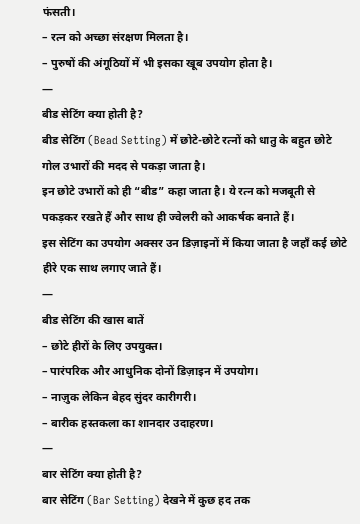फंसती।
– रत्न को अच्छा संरक्षण मिलता है।
– पुरुषों की अंगूठियों में भी इसका खूब उपयोग होता है।
—
बीड सेटिंग क्या होती है?
बीड सेटिंग (Bead Setting) में छोटे-छोटे रत्नों को धातु के बहुत छोटे गोल उभारों की मदद से पकड़ा जाता है।
इन छोटे उभारों को ही “बीड” कहा जाता है। ये रत्न को मजबूती से पकड़कर रखते हैं और साथ ही ज्वेलरी को आकर्षक बनाते हैं।
इस सेटिंग का उपयोग अक्सर उन डिज़ाइनों में किया जाता है जहाँ कई छोटे हीरे एक साथ लगाए जाते हैं।
—
बीड सेटिंग की खास बातें
– छोटे हीरों के लिए उपयुक्त।
– पारंपरिक और आधुनिक दोनों डिज़ाइन में उपयोग।
– नाज़ुक लेकिन बेहद सुंदर कारीगरी।
– बारीक हस्तकला का शानदार उदाहरण।
—
बार सेटिंग क्या होती है?
बार सेटिंग (Bar Setting) देखने में कुछ हद तक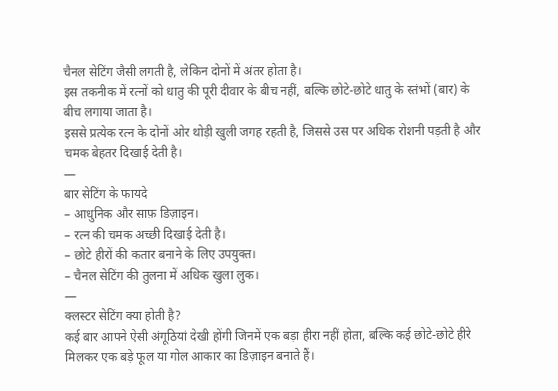चैनल सेटिंग जैसी लगती है, लेकिन दोनों में अंतर होता है।
इस तकनीक में रत्नों को धातु की पूरी दीवार के बीच नहीं, बल्कि छोटे-छोटे धातु के स्तंभों (बार) के बीच लगाया जाता है।
इससे प्रत्येक रत्न के दोनों ओर थोड़ी खुली जगह रहती है, जिससे उस पर अधिक रोशनी पड़ती है और चमक बेहतर दिखाई देती है।
—
बार सेटिंग के फायदे
– आधुनिक और साफ़ डिज़ाइन।
– रत्न की चमक अच्छी दिखाई देती है।
– छोटे हीरों की कतार बनाने के लिए उपयुक्त।
– चैनल सेटिंग की तुलना में अधिक खुला लुक।
—
क्लस्टर सेटिंग क्या होती है?
कई बार आपने ऐसी अंगूठियां देखी होंगी जिनमें एक बड़ा हीरा नहीं होता, बल्कि कई छोटे-छोटे हीरे मिलकर एक बड़े फूल या गोल आकार का डिज़ाइन बनाते हैं।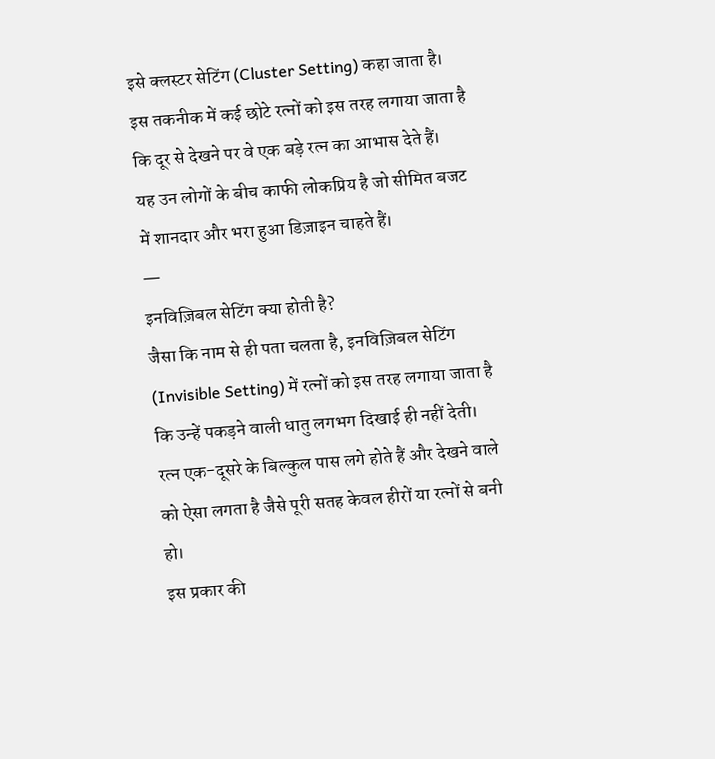इसे क्लस्टर सेटिंग (Cluster Setting) कहा जाता है।
इस तकनीक में कई छोटे रत्नों को इस तरह लगाया जाता है कि दूर से देखने पर वे एक बड़े रत्न का आभास देते हैं।
यह उन लोगों के बीच काफी लोकप्रिय है जो सीमित बजट में शानदार और भरा हुआ डिज़ाइन चाहते हैं।
—
इनविज़िबल सेटिंग क्या होती है?
जैसा कि नाम से ही पता चलता है, इनविज़िबल सेटिंग (Invisible Setting) में रत्नों को इस तरह लगाया जाता है कि उन्हें पकड़ने वाली धातु लगभग दिखाई ही नहीं देती।
रत्न एक-दूसरे के बिल्कुल पास लगे होते हैं और देखने वाले को ऐसा लगता है जैसे पूरी सतह केवल हीरों या रत्नों से बनी हो।
इस प्रकार की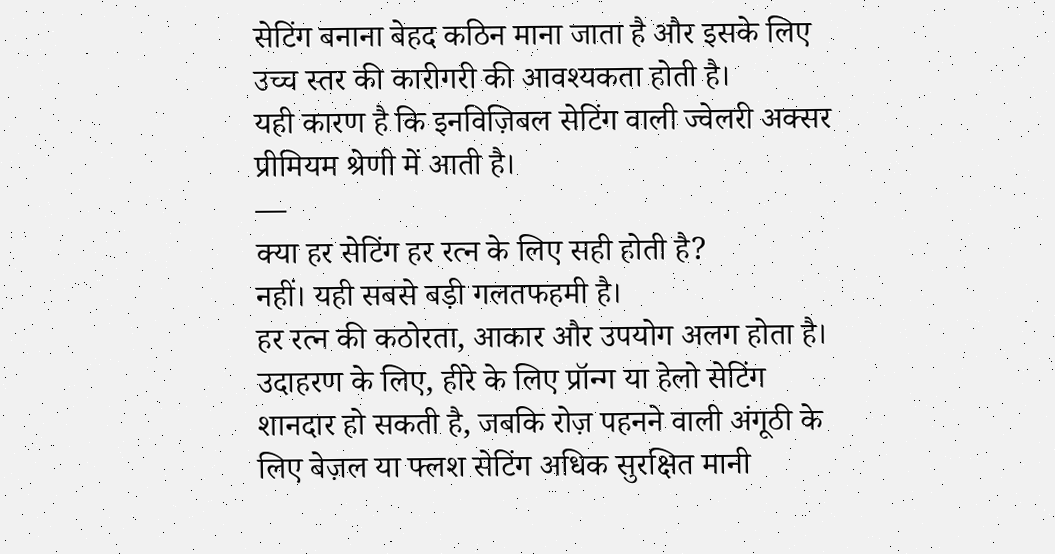सेटिंग बनाना बेहद कठिन माना जाता है और इसके लिए उच्च स्तर की कारीगरी की आवश्यकता होती है।
यही कारण है कि इनविज़िबल सेटिंग वाली ज्वेलरी अक्सर प्रीमियम श्रेणी में आती है।
—
क्या हर सेटिंग हर रत्न के लिए सही होती है?
नहीं। यही सबसे बड़ी गलतफहमी है।
हर रत्न की कठोरता, आकार और उपयोग अलग होता है। उदाहरण के लिए, हीरे के लिए प्रॉन्ग या हेलो सेटिंग शानदार हो सकती है, जबकि रोज़ पहनने वाली अंगूठी के लिए बेज़ल या फ्लश सेटिंग अधिक सुरक्षित मानी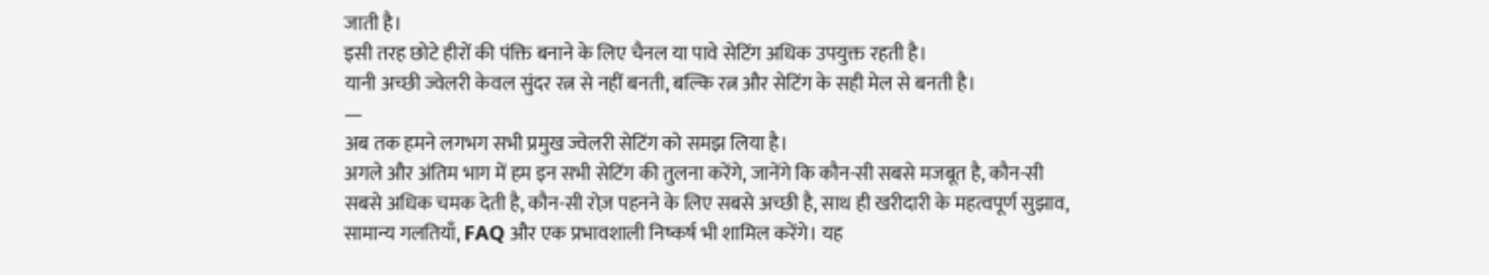जाती है।
इसी तरह छोटे हीरों की पंक्ति बनाने के लिए चैनल या पावे सेटिंग अधिक उपयुक्त रहती है।
यानी अच्छी ज्वेलरी केवल सुंदर रत्न से नहीं बनती, बल्कि रत्न और सेटिंग के सही मेल से बनती है।
—
अब तक हमने लगभग सभी प्रमुख ज्वेलरी सेटिंग को समझ लिया है।
अगले और अंतिम भाग में हम इन सभी सेटिंग की तुलना करेंगे, जानेंगे कि कौन-सी सबसे मजबूत है, कौन-सी सबसे अधिक चमक देती है, कौन-सी रोज़ पहनने के लिए सबसे अच्छी है, साथ ही खरीदारी के महत्वपूर्ण सुझाव, सामान्य गलतियाँ, FAQ और एक प्रभावशाली निष्कर्ष भी शामिल करेंगे। यह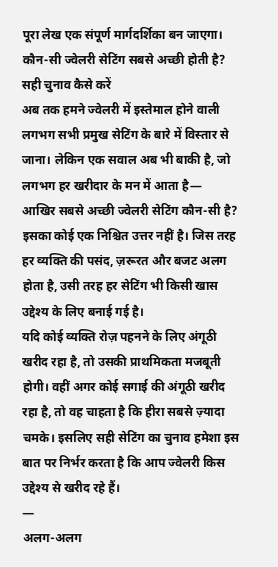पूरा लेख एक संपूर्ण मार्गदर्शिका बन जाएगा।
कौन-सी ज्वेलरी सेटिंग सबसे अच्छी होती है? सही चुनाव कैसे करें
अब तक हमने ज्वेलरी में इस्तेमाल होने वाली लगभग सभी प्रमुख सेटिंग के बारे में विस्तार से जाना। लेकिन एक सवाल अब भी बाकी है, जो लगभग हर खरीदार के मन में आता है—
आखिर सबसे अच्छी ज्वेलरी सेटिंग कौन-सी है?
इसका कोई एक निश्चित उत्तर नहीं है। जिस तरह हर व्यक्ति की पसंद, ज़रूरत और बजट अलग होता है, उसी तरह हर सेटिंग भी किसी खास उद्देश्य के लिए बनाई गई है।
यदि कोई व्यक्ति रोज़ पहनने के लिए अंगूठी खरीद रहा है, तो उसकी प्राथमिकता मजबूती होगी। वहीं अगर कोई सगाई की अंगूठी खरीद रहा है, तो वह चाहता है कि हीरा सबसे ज़्यादा चमके। इसलिए सही सेटिंग का चुनाव हमेशा इस बात पर निर्भर करता है कि आप ज्वेलरी किस उद्देश्य से खरीद रहे हैं।
—
अलग-अलग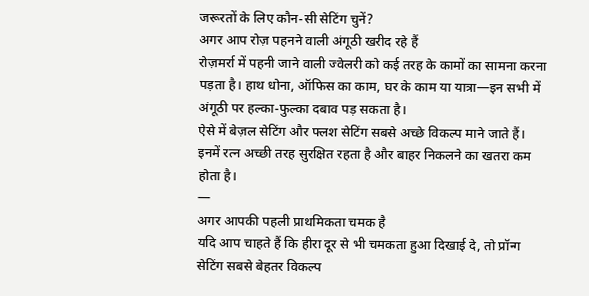जरूरतों के लिए कौन-सी सेटिंग चुनें?
अगर आप रोज़ पहनने वाली अंगूठी खरीद रहे हैं
रोज़मर्रा में पहनी जाने वाली ज्वेलरी को कई तरह के कामों का सामना करना पड़ता है। हाथ धोना, ऑफिस का काम, घर के काम या यात्रा—इन सभी में अंगूठी पर हल्का-फुल्का दबाव पड़ सकता है।
ऐसे में बेज़ल सेटिंग और फ्लश सेटिंग सबसे अच्छे विकल्प माने जाते हैं। इनमें रत्न अच्छी तरह सुरक्षित रहता है और बाहर निकलने का खतरा कम होता है।
—
अगर आपकी पहली प्राथमिकता चमक है
यदि आप चाहते हैं कि हीरा दूर से भी चमकता हुआ दिखाई दे, तो प्रॉन्ग सेटिंग सबसे बेहतर विकल्प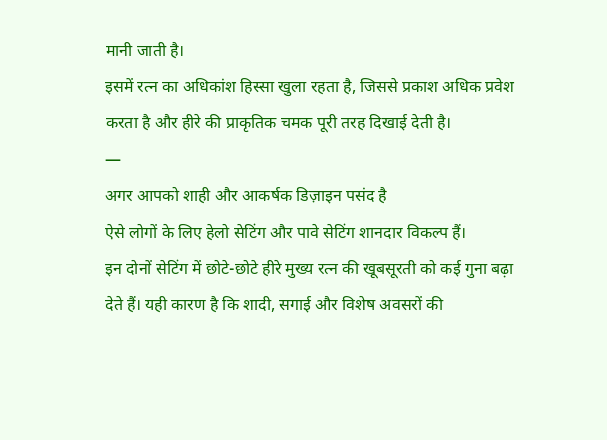मानी जाती है।
इसमें रत्न का अधिकांश हिस्सा खुला रहता है, जिससे प्रकाश अधिक प्रवेश करता है और हीरे की प्राकृतिक चमक पूरी तरह दिखाई देती है।
—
अगर आपको शाही और आकर्षक डिज़ाइन पसंद है
ऐसे लोगों के लिए हेलो सेटिंग और पावे सेटिंग शानदार विकल्प हैं।
इन दोनों सेटिंग में छोटे-छोटे हीरे मुख्य रत्न की खूबसूरती को कई गुना बढ़ा देते हैं। यही कारण है कि शादी, सगाई और विशेष अवसरों की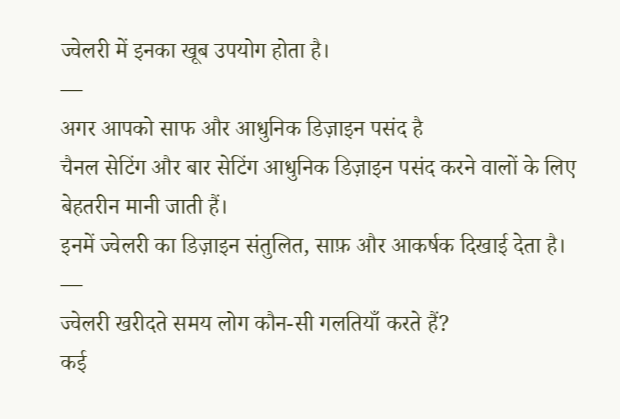ज्वेलरी में इनका खूब उपयोग होता है।
—
अगर आपको साफ और आधुनिक डिज़ाइन पसंद है
चैनल सेटिंग और बार सेटिंग आधुनिक डिज़ाइन पसंद करने वालों के लिए बेहतरीन मानी जाती हैं।
इनमें ज्वेलरी का डिज़ाइन संतुलित, साफ़ और आकर्षक दिखाई देता है।
—
ज्वेलरी खरीदते समय लोग कौन-सी गलतियाँ करते हैं?
कई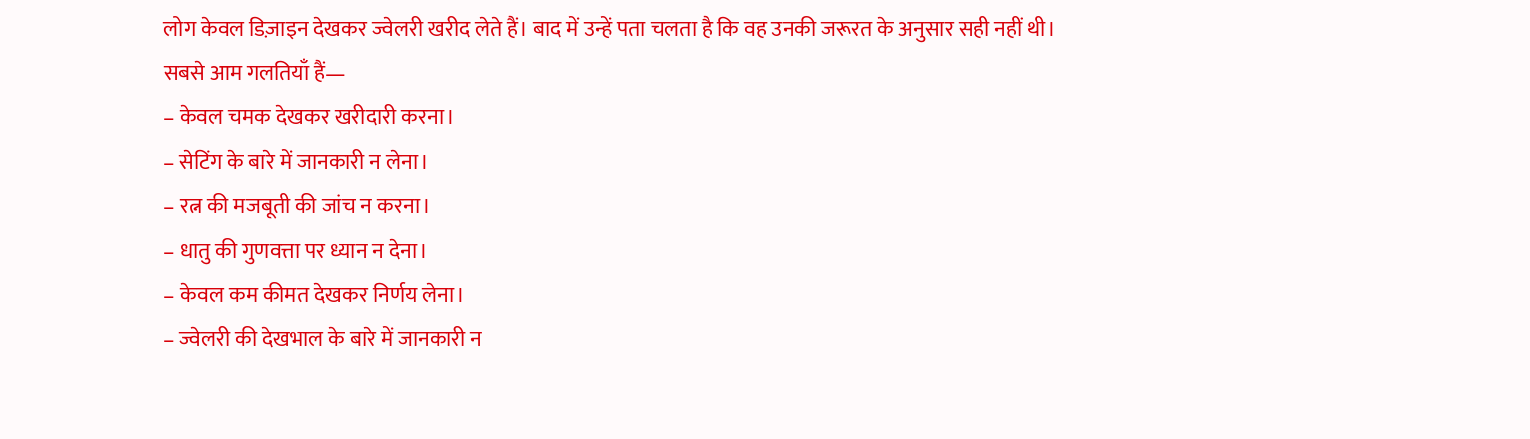लोग केवल डिज़ाइन देखकर ज्वेलरी खरीद लेते हैं। बाद में उन्हें पता चलता है कि वह उनकी जरूरत के अनुसार सही नहीं थी।
सबसे आम गलतियाँ हैं—
– केवल चमक देखकर खरीदारी करना।
– सेटिंग के बारे में जानकारी न लेना।
– रत्न की मजबूती की जांच न करना।
– धातु की गुणवत्ता पर ध्यान न देना।
– केवल कम कीमत देखकर निर्णय लेना।
– ज्वेलरी की देखभाल के बारे में जानकारी न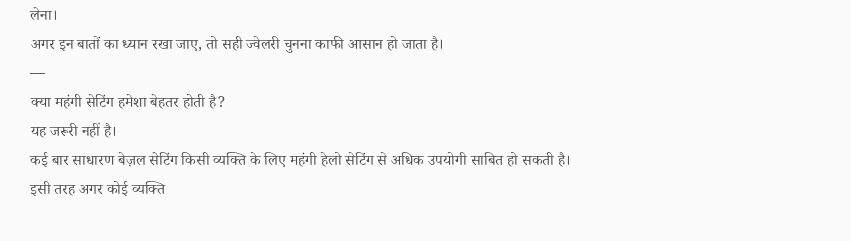लेना।
अगर इन बातों का ध्यान रखा जाए, तो सही ज्वेलरी चुनना काफी आसान हो जाता है।
—
क्या महंगी सेटिंग हमेशा बेहतर होती है?
यह जरूरी नहीं है।
कई बार साधारण बेज़ल सेटिंग किसी व्यक्ति के लिए महंगी हेलो सेटिंग से अधिक उपयोगी साबित हो सकती है।
इसी तरह अगर कोई व्यक्ति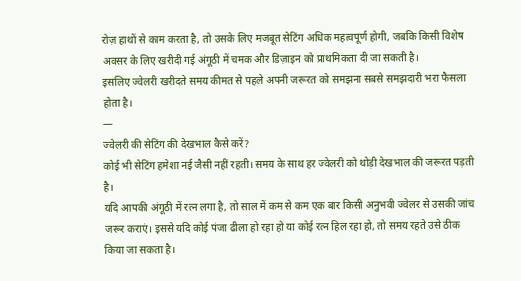रोज़ हाथों से काम करता है, तो उसके लिए मजबूत सेटिंग अधिक महत्वपूर्ण होगी, जबकि किसी विशेष अवसर के लिए खरीदी गई अंगूठी में चमक और डिज़ाइन को प्राथमिकता दी जा सकती है।
इसलिए ज्वेलरी खरीदते समय कीमत से पहले अपनी जरूरत को समझना सबसे समझदारी भरा फैसला होता है।
—
ज्वेलरी की सेटिंग की देखभाल कैसे करें?
कोई भी सेटिंग हमेशा नई जैसी नहीं रहती। समय के साथ हर ज्वेलरी को थोड़ी देखभाल की जरूरत पड़ती है।
यदि आपकी अंगूठी में रत्न लगा है, तो साल में कम से कम एक बार किसी अनुभवी ज्वेलर से उसकी जांच जरूर कराएं। इससे यदि कोई पंजा ढीला हो रहा हो या कोई रत्न हिल रहा हो, तो समय रहते उसे ठीक किया जा सकता है।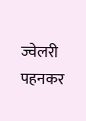ज्वेलरी पहनकर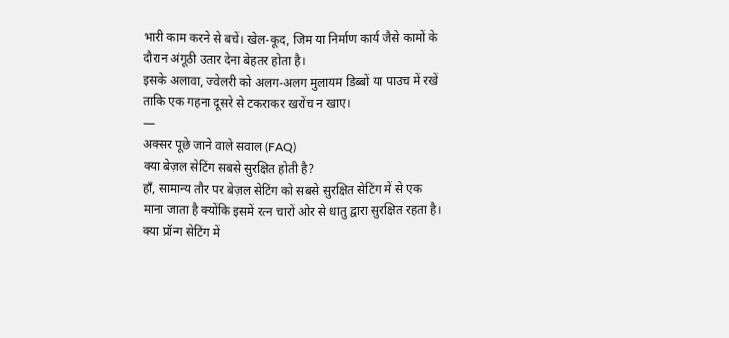भारी काम करने से बचें। खेल-कूद, जिम या निर्माण कार्य जैसे कामों के दौरान अंगूठी उतार देना बेहतर होता है।
इसके अलावा, ज्वेलरी को अलग-अलग मुलायम डिब्बों या पाउच में रखें ताकि एक गहना दूसरे से टकराकर खरोंच न खाए।
—
अक्सर पूछे जाने वाले सवाल (FAQ)
क्या बेज़ल सेटिंग सबसे सुरक्षित होती है?
हाँ, सामान्य तौर पर बेज़ल सेटिंग को सबसे सुरक्षित सेटिंग में से एक माना जाता है क्योंकि इसमें रत्न चारों ओर से धातु द्वारा सुरक्षित रहता है।
क्या प्रॉन्ग सेटिंग में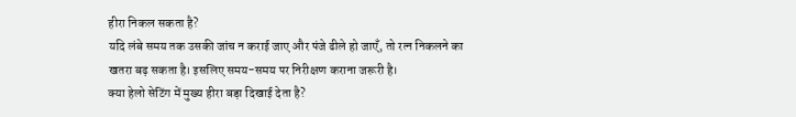हीरा निकल सकता है?
यदि लंबे समय तक उसकी जांच न कराई जाए और पंजे ढीले हो जाएँ, तो रत्न निकलने का खतरा बढ़ सकता है। इसलिए समय-समय पर निरीक्षण कराना जरूरी है।
क्या हेलो सेटिंग में मुख्य हीरा बड़ा दिखाई देता है?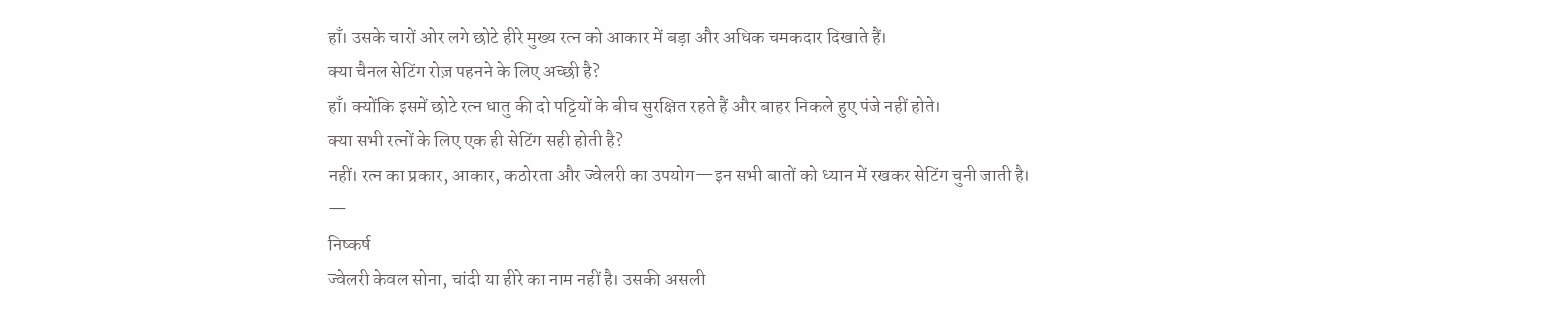हाँ। उसके चारों ओर लगे छोटे हीरे मुख्य रत्न को आकार में बड़ा और अधिक चमकदार दिखाते हैं।
क्या चैनल सेटिंग रोज़ पहनने के लिए अच्छी है?
हाँ। क्योंकि इसमें छोटे रत्न धातु की दो पट्टियों के बीच सुरक्षित रहते हैं और बाहर निकले हुए पंजे नहीं होते।
क्या सभी रत्नों के लिए एक ही सेटिंग सही होती है?
नहीं। रत्न का प्रकार, आकार, कठोरता और ज्वेलरी का उपयोग—इन सभी बातों को ध्यान में रखकर सेटिंग चुनी जाती है।
—
निष्कर्ष
ज्वेलरी केवल सोना, चांदी या हीरे का नाम नहीं है। उसकी असली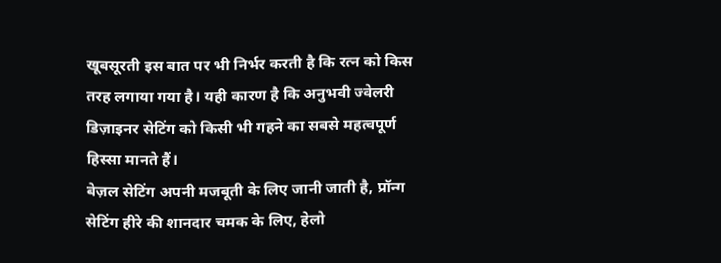खूबसूरती इस बात पर भी निर्भर करती है कि रत्न को किस तरह लगाया गया है। यही कारण है कि अनुभवी ज्वेलरी डिज़ाइनर सेटिंग को किसी भी गहने का सबसे महत्वपूर्ण हिस्सा मानते हैं।
बेज़ल सेटिंग अपनी मजबूती के लिए जानी जाती है, प्रॉन्ग सेटिंग हीरे की शानदार चमक के लिए, हेलो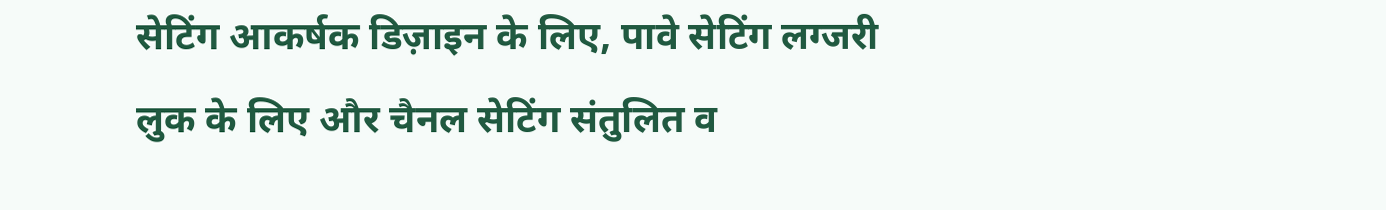सेटिंग आकर्षक डिज़ाइन के लिए, पावे सेटिंग लग्जरी लुक के लिए और चैनल सेटिंग संतुलित व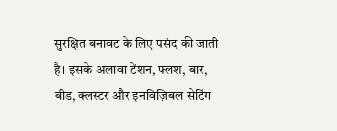सुरक्षित बनावट के लिए पसंद की जाती है। इसके अलावा टेंशन, फ्लश, बार, बीड, क्लस्टर और इनविज़िबल सेटिंग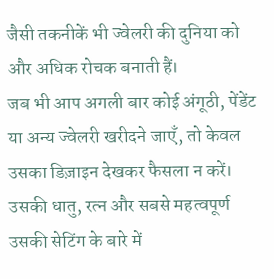जैसी तकनीकें भी ज्वेलरी की दुनिया को और अधिक रोचक बनाती हैं।
जब भी आप अगली बार कोई अंगूठी, पेंडेंट या अन्य ज्वेलरी खरीदने जाएँ, तो केवल उसका डिज़ाइन देखकर फैसला न करें। उसकी धातु, रत्न और सबसे महत्वपूर्ण उसकी सेटिंग के बारे में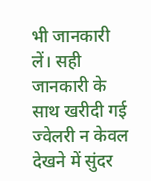भी जानकारी लें। सही जानकारी के साथ खरीदी गई ज्वेलरी न केवल देखने में सुंदर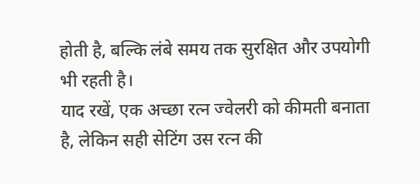होती है, बल्कि लंबे समय तक सुरक्षित और उपयोगी भी रहती है।
याद रखें, एक अच्छा रत्न ज्वेलरी को कीमती बनाता है, लेकिन सही सेटिंग उस रत्न की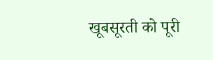खूबसूरती को पूरी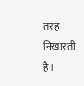तरह निखारती है।